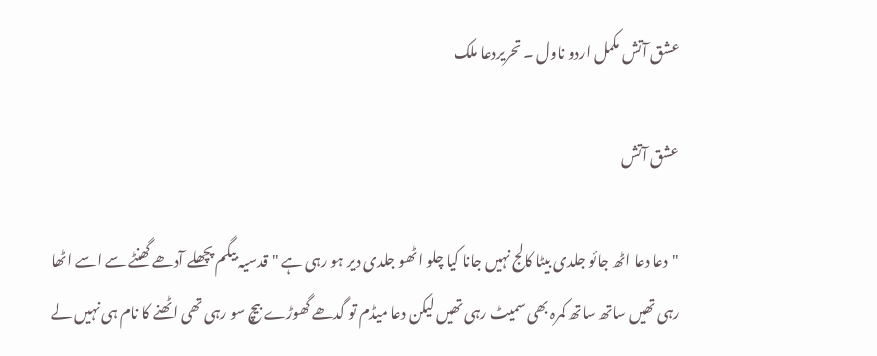عشق آتش مکمل اردو ناول ۔ تحریردعا ملک

عشق آتش

"دعا دعا اٹھ جائو جلدی بیٹا کالج نہیں جانا کیا چلو اٹھو جلدی دیر ہو رہی ہے "قدسیہ بیگم پچھلے آدھے گھنٹے سے اسے اٹھا رہی تھیں ساتھ ساتھ کمرہ بھی سمیٹ رہی تھیں لیکن دعا میڈم تو گدھے گھوڑے بیچ سو رہی تھی اٹھنے کا نام ہی نہیں لے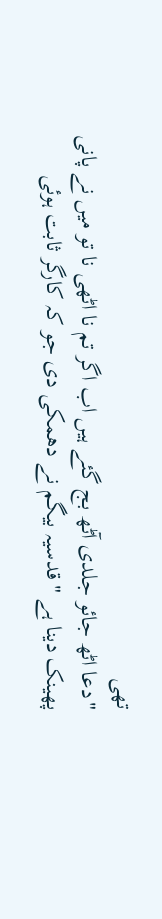تھی
"دعا اٹھ جائو جلدی آٹھ بج گئے ہیں اب اگر تم نا اٹھی نا تو میں نے پانی پھینک دینا ہے " قدسیہ بیگم نے دھمکی دی جو کہ کارگر ثابت ہوئی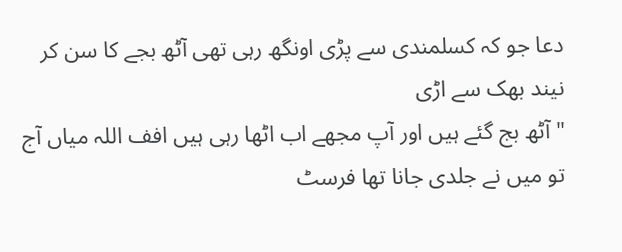دعا جو کہ کسلمندی سے پڑی اونگھ رہی تھی آٹھ بجے کا سن کر نیند بھک سے اڑی
"آٹھ بج گئے ہیں اور آپ مجھے اب اٹھا رہی ہیں افف اللہ میاں آج تو میں نے جلدی جانا تھا فرسٹ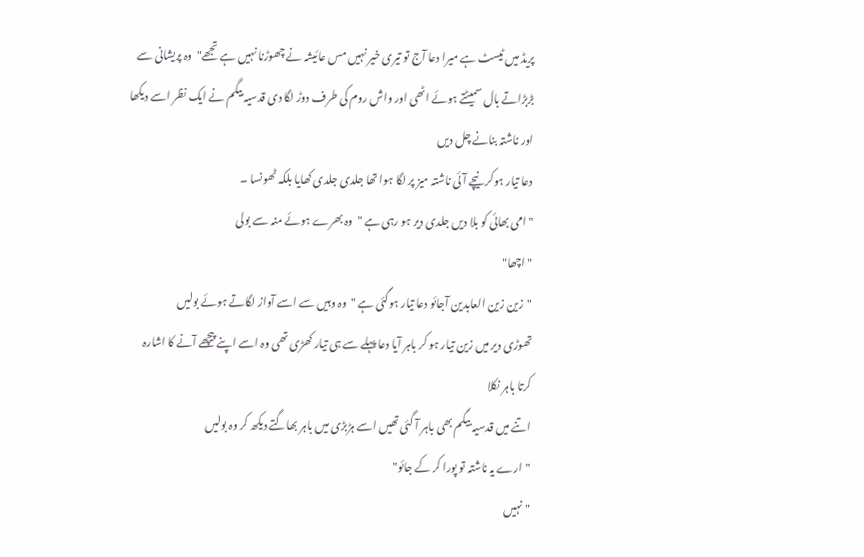پریڈ میں ٹیسٹ ہے میرا دعا آج تو تیری خیر نہیں مس عائیشہ نے چھوڑنا نہیں ہے تجھے"وہ پریشانی سے بڑبڑاتے بال سمیٹتے ہوئے اٹھی اور واش روم کی طرف دوڑ لگا دی قدسیہ بیگم نے ایک نظر اسے دیکھا اور ناشتہ بنانے چل دیں
دعا تیار ہوکر نیچے آئی ناشتہ میز پر لگا ہوا تھا جلدی جلدی کھایا بلکہ ٹھونسا ۔
"امی بھائی کو بلا دیں جلدی دیر ہو رہی ہے "وہ بھرے ہوئے منہ سے بولی
"اچھا"
"زین زین العابدین آجائو دعا تیار ہوگئی ہے "وہ وہیں سے اسے آواز لگاتے ہوئے بولیں
تھوڑی دیر میں زین تیار ہو کر باہر آیا دعا پہلے سے ہی تیار کھڑی تھی وہ اسے اپنے پیچھے آنے کا اشارہ کرتا باہر نکلا
اتنے میں قدسیہ بیگم بھی باہر آ گئی تھیں اسے ہڑبڑی میں باہر بھاگتے دیکھ کر وہ بولیں
"ارے یہ ناشتہ تو پورا کر کے جائو"
"نہیں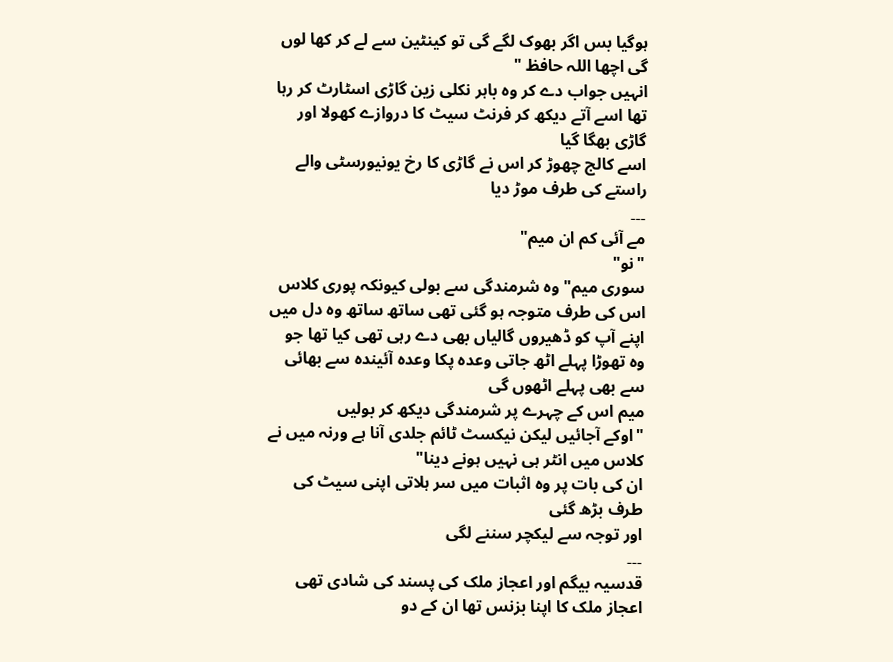ہوگیا بس اگر بھوک لگے گی تو کینٹین سے لے کر کھا لوں گی اچھا اللہ حافظ "
انہیں جواب دے کر وہ باہر نکلی زین گاڑی اسٹارٹ کر رہا تھا اسے آتے دیکھ کر فرنٹ سیٹ کا دروازے کھولا اور گاڑی بھگا گیا
اسے کالج چھوڑ کر اس نے گاڑی کا رخ یونیورسٹی والے راستے کی طرف موڑ دیا
۔۔۔
مے آئی کم ان میم"
"نو"
سوری میم"وہ شرمندگی سے بولی کیونکہ پوری کلاس اس کی طرف متوجہ ہو گئی تھی ساتھ ساتھ وہ دل میں اپنے آپ کو ڈھیروں گالیاں بھی دے رہی تھی کیا تھا جو وہ تھوڑا پہلے اٹھ جاتی وعدہ پکا وعدہ آئیندہ سے بھائی سے بھی پہلے اٹھوں گی
میم اس کے چہرے پر شرمندگی دیکھ کر بولیں
"اوکے آجائیں لیکن نیکسٹ ٹائم جلدی آنا ہے ورنہ میں نے کلاس میں انٹر ہی نہیں ہونے دینا"
ان کی بات پر وہ اثبات میں سر ہلاتی اپنی سیٹ کی طرف بڑھ گئی
اور توجہ سے لیکچر سننے لگی
۔۔۔
قدسیہ بیگم اور اعجاز ملک کی پسند کی شادی تھی اعجاز ملک کا اپنا بزنس تھا ان کے دو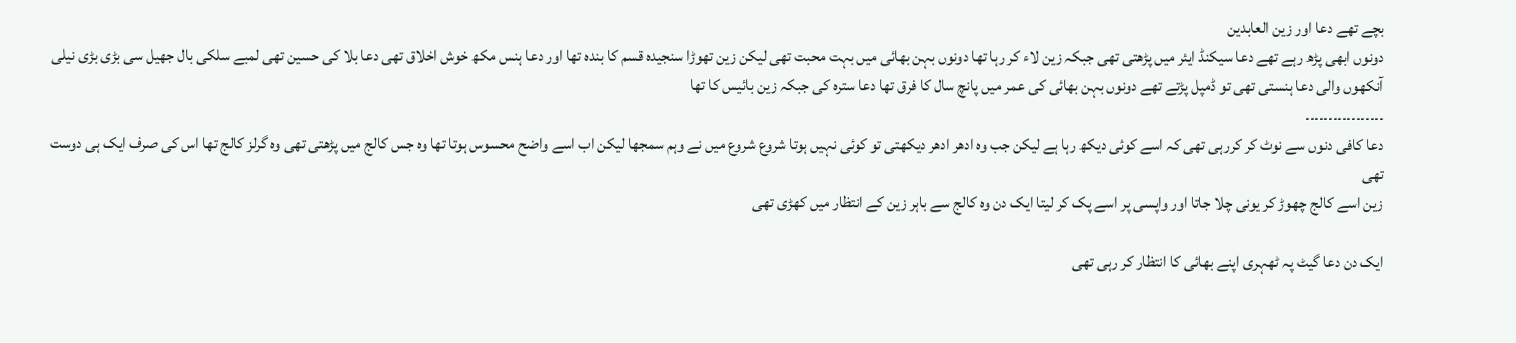بچے تھے دعا اور زین العابدین
دونوں ابھی پڑھ رہے تھے دعا سیکنڈ ایئر میں پڑھتی تھی جبکہ زین لاء کر رہا تھا دونوں بہن بھائی میں بہت محبت تھی لیکن زین تھوڑا سنجیدہ قسم کا بندہ تھا اور دعا ہنس مکھ خوش اخلاق تھی دعا بلا کی حسین تھی لمبے سلکی بال جھیل سی بڑی بڑی نیلی آنکھوں والی دعا ہنستی تھی تو ڈمپل پڑتے تھے دونوں بہن بھائی کی عمر میں پانچ سال کا فرق تھا دعا سترہ کی جبکہ زین بائیس کا تھا
۔۔۔۔۔۔۔۔۔۔۔۔۔۔۔۔۔
دعا کافی دنوں سے نوٹ کر کررہی تھی کہ اسے کوئی دیکھ رہا ہے لیکن جب وہ ادھر ادھر دیکھتی تو کوئی نہیں ہوتا شروع شروع میں نے وہم سمجھا لیکن اب اسے واضح محسوس ہوتا تھا وہ جس کالج میں پڑھتی تھی وہ گرلز کالج تھا اس کی صرف ایک ہی دوست تھی
زین اسے کالج چھوڑ کر یونی چلا جاتا اور واپسی پر اسے پک کر لیتا ایک دن وہ کالج سے باہر زین کے انتظار میں کھڑی تھی

ایک دن دعا گیٹ پہ ٹھہری اپنے بھائی کا انتظار کر رہی تھی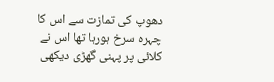دھوپ کی تمازت سے اس کا چہرہ سرخ ہورہا تھا اس نے کلائی پر پہنی گھڑی دیکھی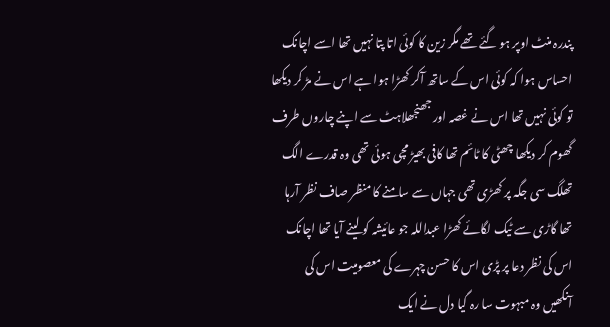پندرہ منٹ اوپر ہو گئے تھے مگر زین کا کوئی اتا پتا نہیں تھا اسے اچانک احساس ہوا کہ کوئی اس کے ساتھ آکر کھڑا ہوا ہے اس نے مڑ کر دیکھا تو کوئی نہیں تھا اس نے غصہ اور جھنجھلاہٹ سے اپنے چاروں طرف گھوم کر دیکھا چھٹی کا ٹائم تھا کافی بھیڑ مچی ہوئی تھی وہ قدرے الگ تھلگ سی جگہ پر کھڑی تھی جہاں سے سامنے کا منظر صاف نظر آرہا تھا گاڑی سے ٹیک لگائے کھڑا عبداللہ جو عائیشہ کو لینے آیا تھا اچانک اس کی نظر دعا پر پڑی اس کا حسن چہرے کی معصومیت اس کی آنکھیں وہ مبہوت سا رہ گیا دل نے ایک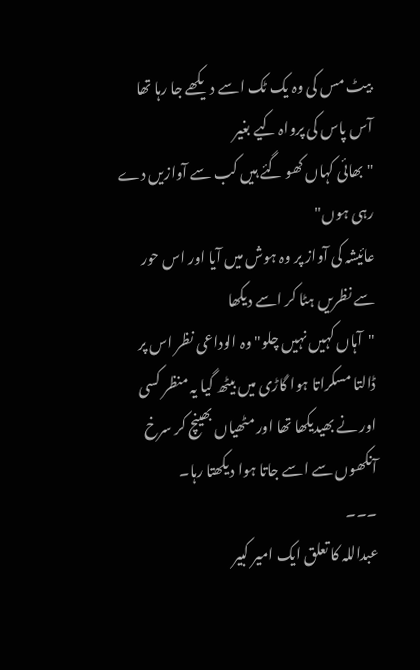بیٹ مس کی وہ یک ٹک اسے دیکھے جا رہا تھا آس پاس کی پرواہ کیے بغیر
"بھائی کہاں کھو گئے ہیں کب سے آوازیں دے رہی ہوں"
عائیشہ کی آواز پر وہ ہوش میں آیا اور اس حور سے نظریں ہٹا کر اسے دیکھا
"آہاں کہیں نہیں چلو"وہ الوداعی نظر اس پر ڈالتا مسکراتا ہوا گاڑی میں بیٹھ گیا یہ منظر کسی اور نے بھیدیکھا تھا اور مٹھیاں بھینچ کر سرخ آنکھوں سے اسے جاتا ہوا دیکھتا رہا۔
۔۔۔
عبداللہ کا تعلق ایک امیر کبیر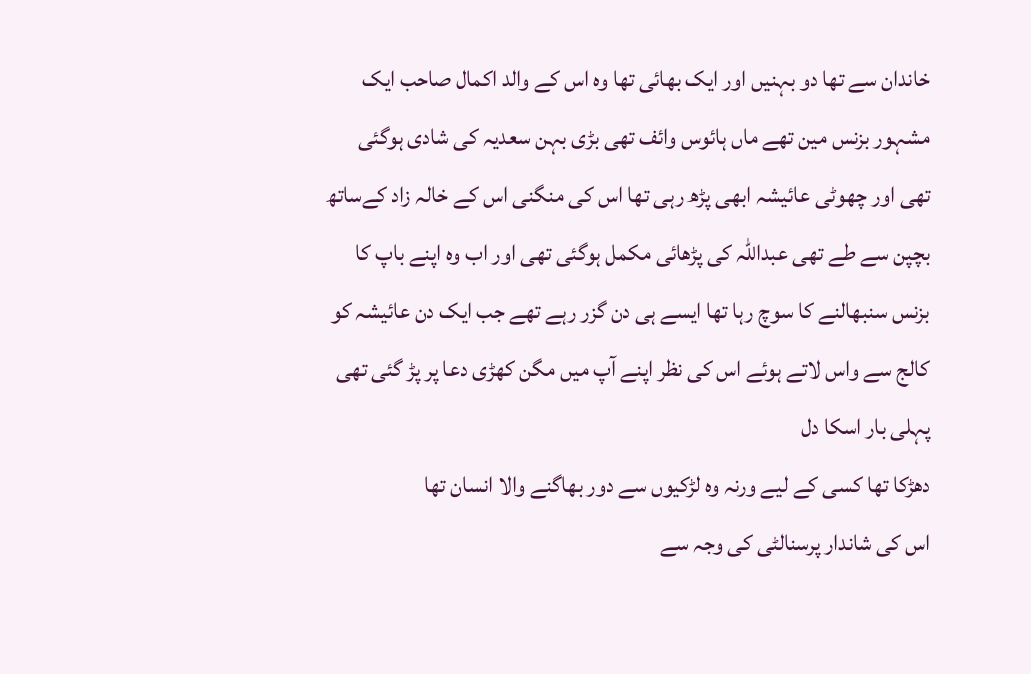خاندان سے تھا دو بہنیں اور ایک بھائی تھا وہ اس کے والد اکمال صاحب ایک مشہور بزنس مین تھے ماں ہائوس وائف تھی بڑی بہن سعدیہ کی شادی ہوگئی تھی اور چھوٹی عائیشہ ابھی پڑھ رہی تھا اس کی منگنی اس کے خالہ زاد کےساتھ بچپن سے طے تھی عبداللہ کی پڑھائی مکمل ہوگئی تھی اور اب وہ اپنے باپ کا بزنس سنبھالنے کا سوچ رہا تھا ایسے ہی دن گزر رہے تھے جب ایک دن عائیشہ کو کالج سے واس لاتے ہوئے اس کی نظر اپنے آپ میں مگن کھڑی دعا پر پڑ گئی تھی پہلی بار اسکا دل
دھڑکا تھا کسی کے لیے ورنہ وہ لڑکیوں سے دور بھاگنے والا انسان تھا
اس کی شاندار پرسنالٹی کی وجہ سے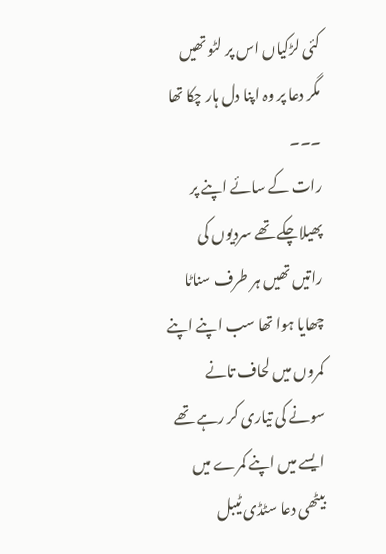کئی لڑکیاں اس پر لٹو تھیں
مگر دعا پر وہ اپنا دل ہار چکا تھا
۔۔۔
رات کے سائے اپنے پر پھیلاچکے تھے سردیوں کی راتیں تھیں ہر طرف سناٹا چھایا ہوا تھا سب اپنے اپنے کمروں میں لحاف تانے سونے کی تیاری کر رہے تھے
ایسے میں اپنے کمرے میں بیٹھی دعا سٹڈی ٹیبل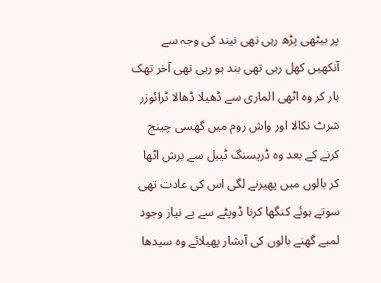پر بیٹھی پڑھ رہی تھی نیند کی وجہ سے آنکھیں کھل رہی تھی بند ہو رہی تھی آخر تھک ہار کر وہ اٹھی الماری سے ڈھیلا ڈھالا ٹرائوزر شرٹ نکالا اور واش روم میں گھسی چینج کرنے کے بعد وہ ڈریسنگ ٹیبل سے برش اٹھا کر بالوں میں پھیرنے لگی اس کی عادت تھی سوتے ہوئے کنگھا کرنا ڈوپٹے سے بے نیاز وجود لمبے گھنے بالوں کی آبشار پھیلائے وہ سیدھا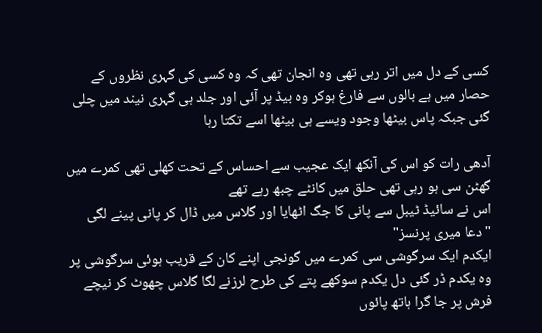کسی کے دل میں اتر رہی تھی وہ انجان تھی کہ وہ کسی کی گہری نظروں کے حصار میں ہے بالوں سے فارغ ہوکر وہ بیڈ پر آئی اور جلد ہی گہری نیند میں چلی گئی جبکہ پاس بیٹھا وجود ویسے ہی بیٹھا اسے تکتا رہا

آدھی رات کو اس کی آنکھ ایک عجیب سے احساس کے تحت کھلی تھی کمرے میں گھٹن سی ہو رہی تھی حلق میں کانٹے چبھ رہے تھے
اس نے سائیڈ ٹیبل سے پانی کا جگ اٹھایا اور گلاس میں ڈال کر پانی پینے لگی
"دعا میری پرنسز"
ایکدم ایک سرگوشی سی کمرے میں گونجی اپنے کان کے قریب ہوئی سرگوشی پر وہ یکدم ڈر گئی دل یکدم سوکھے پتے کی طرح لرزنے لگا گلاس چھوٹ کر نیچے فرش پر جا گرا ہاتھ پائوں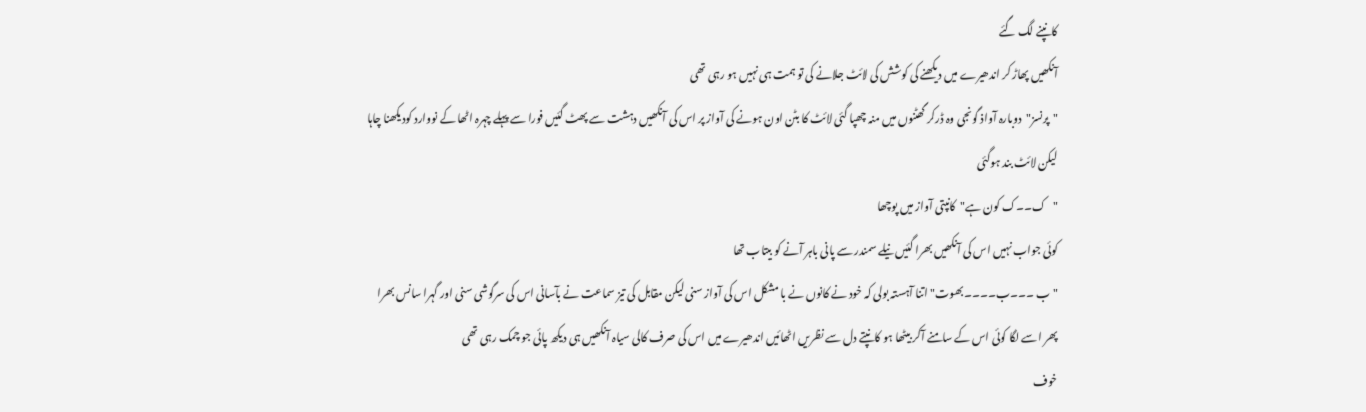کانپنے لگ گئے
آنکھیں پھاڑ کر اندھیرے میں دیکھنے کی کوشش کی لائٹ جلانے کی تو ہمت ہی نہیں ہو رہی تھی
"پرنسز"دوبارہ آواذ گونجی وہ ڈرکر گھٹنوں میں منہ چھپا گئی لائٹ کا بٹن اون ہونے کی آواز پر اس کی آنکھیں دہشت سے پھٹ گئیں فورا سے پہلے چہرہ اٹھا کے نووارد کودیکھنا چاہا
لیکن لائٹ بند ہوگئی
"ک۔۔ک کون ہے"کانپتی آواز میں پوچھا
کوئی جواب نہیں اس کی آنکھیں بھرا گئیں نیلے سمندر سے پانی باہر آنے کو بیتاب تھا
"ب ۔۔۔ب۔۔۔۔بھوت" اتنا آہستہ بولی کہ خود نے کانوں نے با مشکل اس کی آواز سنی لیکن مقابل کی تیز سماعت نے بآسانی اس کی سرگوشی سنی اور گہرا سانس بھرا
پھر اسے لگا کوئی اس کے سامنے آکر بیٹھا ہو کانپتے دل سے نظریں اٹھائیں اندھیرے میں اس کی صرف کالی سیاہ آنکھیں ہی دیکھ پائی جو چمک رہی تھی
خوف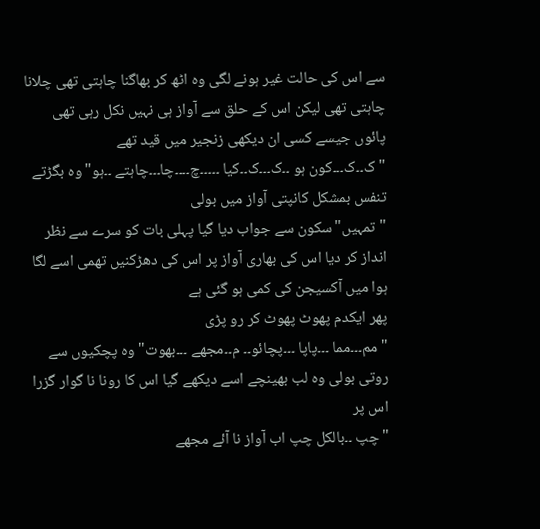سے اس کی حالت غیر ہونے لگی وہ اٹھ کر بھاگنا چاہتی تھی چلانا چاہتی تھی لیکن اس کے حلق سے آواز ہی نہیں نکل رہی تھی
پائوں جیسے کسی ان دیکھی زنجیر میں قید تھے
"ک۔۔ک۔۔۔کون ہو ۔۔ک۔۔۔ک۔۔کیا ۔۔۔۔۔چ۔۔۔۔چا۔۔۔چاہتے ۔۔ہو"وہ بگڑتے تنفس بمشکل کانپتی آواز میں بولی
"تمہیں"سکون سے جواب دیا گیا پہلی بات کو سرے سے نظر انداز کر دیا اس کی بھاری آواز پر اس کی دھڑکنیں تھمی اسے لگا ہوا میں آکسیجن کی کمی ہو گئی ہے
پھر ایکدم پھوٹ پھوٹ کر رو پڑی
"مم۔۔۔مما ۔۔۔پاپا ۔۔۔پچائو۔۔ م۔۔مجھے ۔۔۔بھوت" وہ پچکیوں سے روتی بولی وہ لب بھینچے اسے دیکھے گیا اس کا رونا نا گوار گزرا اس پر
"چپ ۔۔بالکل چپ اب آواز نا آئے مجھے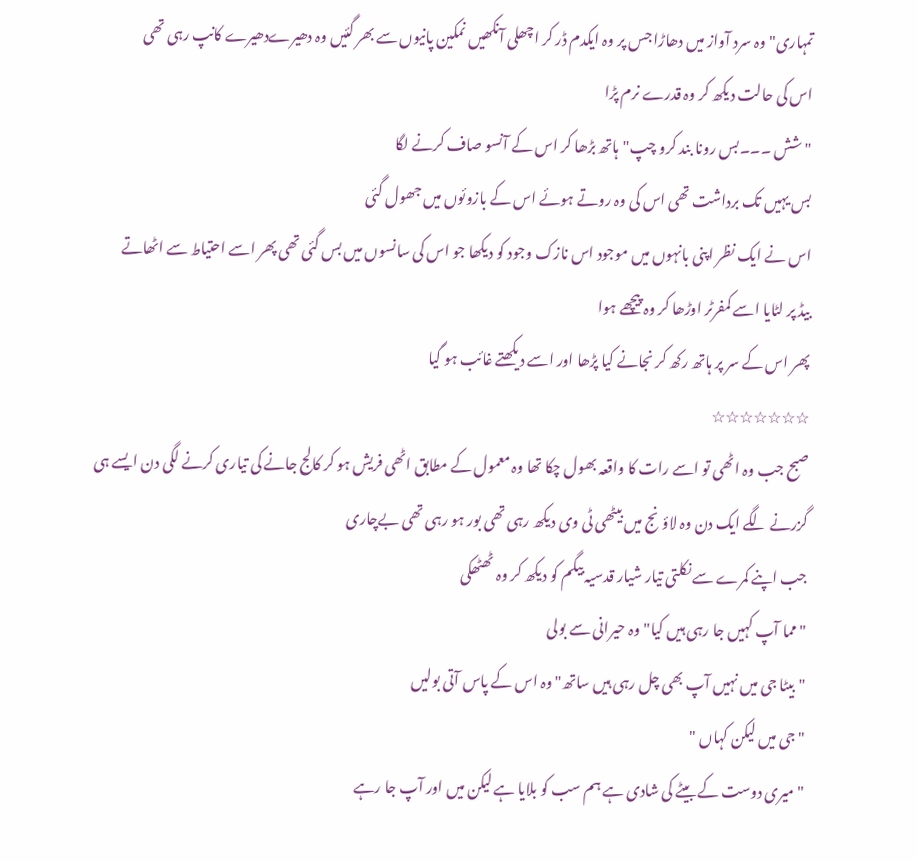تمہاری"وہ سرد آواز میں دھاڑا جس پر وہ ایکدم ڈر کر اچھلی آنکھیں نمکین پانیوں سے بھر گئیں وہ دھیرےدھیرے کانپ رہی تھی
اس کی حالت دیکھ کر وہ قدرے نرم پڑا
"شش ۔۔۔بس رونا بند کرو چپ"ہاتھ بڑھا کر اس کے آنسو صاف کرنے لگا
بس یہیں تک برداشت تھی اس کی وہ روتے ہوئے اس کے بازوئوں میں جھول گئی
اس نے ایک نظر اپنی بانہوں میں موجود اس نازک وجود کو دیکھا جو اس کی سانسوں میں بس گئی تھی پھر اسے احتیاط سے اٹھاتے
بیڈ پر لٹایا اسے کمفرٹر اوڑھا کر وہ پیچھے ہوا
پھر اس کے سر پر ہاتھ رکھ کر نجانے کیا پڑھا اور اسے دیکھتے غائب ہو گیا
☆☆☆☆☆☆☆
صبح جب وہ اٹھی تو اسے رات کا واقعہ بھول چکا تھا وہ معمول کے مطابق اٹھی فریش ہو کر کالج جانے کی تیاری کرنے لگی دن ایسے ہی گزرنے لگے ایک دن وہ لاؤنج میں بیٹھی ٹی وی دیکھ رہی تھی بور ہو رہی تھی بےچاری
جب اپنے کمرے سے نکلتی تیار شیار قدسیہ بیگم کو دیکھ کر وہ ٹھٹھکی
"مما آپ کہیں جا رہی ہیں کیا"وہ حیرانی سے بولی
"بیٹا جی میں نہیں آپ بھی چل رہی ہیں ساتھ"وہ اس کے پاس آتی بولیں
"جی میں لیکن کہاں "
"میری دوست کے بیٹے کی شادی ہے ہم سب کو بلایا ہے لیکن میں اور آپ جا رہے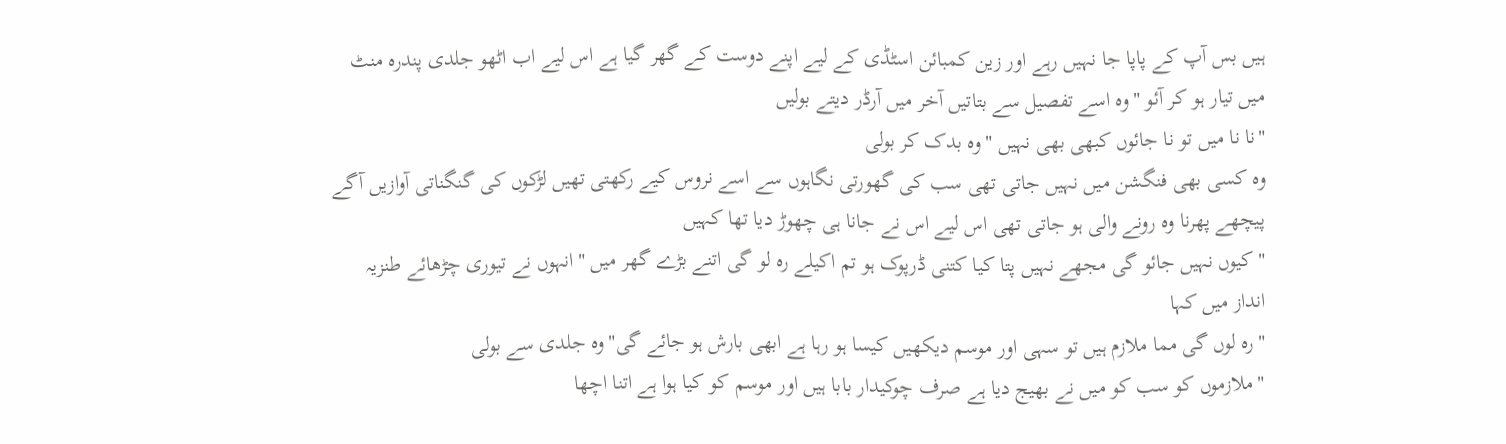ہیں بس آپ کے پاپا جا نہیں رہے اور زین کمبائن اسٹڈی کے لیے اپنے دوست کے گھر گیا ہے اس لیے اب اٹھو جلدی پندرہ منٹ میں تیار ہو کر آئو "وہ اسے تفصیل سے بتاتیں آخر میں آرڈر دیتے بولیں
"نا نا میں تو نا جائوں کبھی بھی نہیں "وہ بدک کر بولی
وہ کسی بھی فنگشن میں نہیں جاتی تھی سب کی گھورتی نگاہوں سے اسے نروس کیے رکھتی تھیں لڑکوں کی گنگناتی آوازیں آگے پیچھے پھرنا وہ رونے والی ہو جاتی تھی اس لیے اس نے جانا ہی چھوڑ دیا تھا کہیں
"کیوں نہیں جائو گی مجھے نہیں پتا کیا کتنی ڈرپوک ہو تم اکیلے رہ لو گی اتنے بڑے گھر میں "انہوں نے تیوری چڑھائے طنزیہ انداز میں کہا
"رہ لوں گی مما ملازم ہیں تو سہی اور موسم دیکھیں کیسا ہو رہا ہے ابھی بارش ہو جائے گی"وہ جلدی سے بولی
"ملازموں کو سب کو میں نے بھیج دیا ہے صرف چوکیدار بابا ہیں اور موسم کو کیا ہوا ہے اتنا اچھا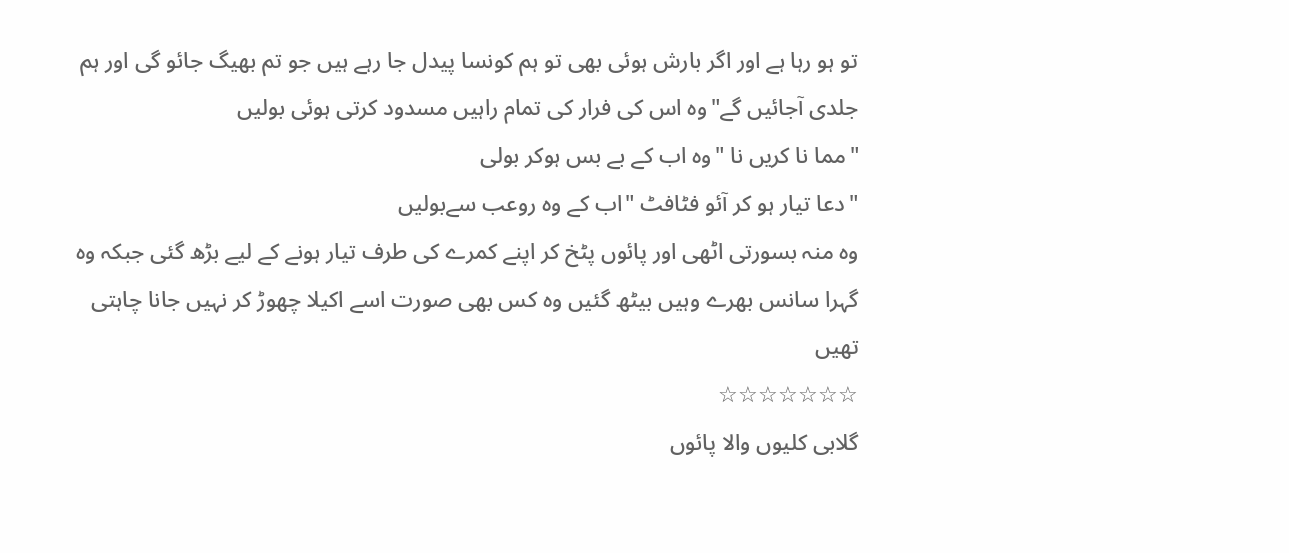تو ہو رہا ہے اور اگر بارش ہوئی بھی تو ہم کونسا پیدل جا رہے ہیں جو تم بھیگ جائو گی اور ہم جلدی آجائیں گے"وہ اس کی فرار کی تمام راہیں مسدود کرتی ہوئی بولیں
"مما نا کریں نا "وہ اب کے بے بس ہوکر بولی
"دعا تیار ہو کر آئو فٹافٹ "اب کے وہ روعب سےبولیں
وہ منہ بسورتی اٹھی اور پائوں پٹخ کر اپنے کمرے کی طرف تیار ہونے کے لیے بڑھ گئی جبکہ وہ گہرا سانس بھرے وہیں بیٹھ گئیں وہ کس بھی صورت اسے اکیلا چھوڑ کر نہیں جانا چاہتی تھیں
☆☆☆☆☆☆☆
گلابی کلیوں والا پائوں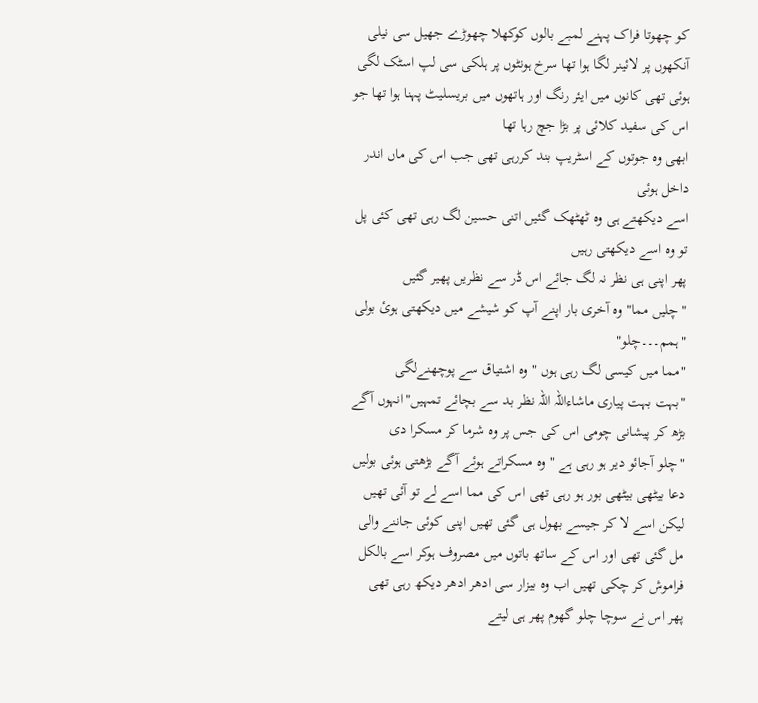کو چھوتا فراک پہنے لمبے بالوں کوکھلا چھوڑے جھیل سی نیلی آنکھوں پر لائینر لگا ہوا تھا سرخ ہونٹوں پر ہلکی سی لپ اسٹک لگی ہوئی تھی کانوں میں ایئر رنگ اور ہاتھوں میں بریسلیٹ پہنا ہوا تھا جو اس کی سفید کلائی پر بڑا جچ رہا تھا
ابھی وہ جوتوں کے اسٹریپ بند کررہی تھی جب اس کی ماں اندر داخل ہوئی
اسے دیکھتے ہی وہ ٹھٹھک گئیں اتنی حسین لگ رہی تھی کئی پل تو وہ اسے دیکھتی رہیں
پھر اپنی ہی نظر نہ لگ جائے اس ڈر سے نظریں پھیر گئیں
"چلیں مما"وہ آخری بار اپنے آپ کو شیشے میں دیکھتی ہوئ بولی
"ہمم۔۔۔چلو"
"مما میں کیسی لگ رہی ہوں "وہ اشتیاق سے پوچھنےلگی
"بہت بہت پیاری ماشاءاللہ اللہ نظر بد سے بچائے تمہیں"انہوں آگے بڑھ کر پیشانی چومی اس کی جس پر وہ شرما کر مسکرا دی
"چلو آجائو دیر ہو رہی ہے "وہ مسکراتے ہوئے آگے بڑھتی ہوئی بولیں
دعا بیٹھی بیٹھی بور ہو رہی تھی اس کی مما اسے لے تو آئی تھیں لیکن اسے لا کر جیسے بھول ہی گئی تھیں اپنی کوئی جاننے والی مل گئی تھی اور اس کے ساتھ باتوں میں مصروف ہوکر اسے بالکل فراموش کر چکی تھیں اب وہ بیزار سی ادھر ادھر دیکھ رہی تھی
پھر اس نے سوچا چلو گھوم پھر ہی لیتے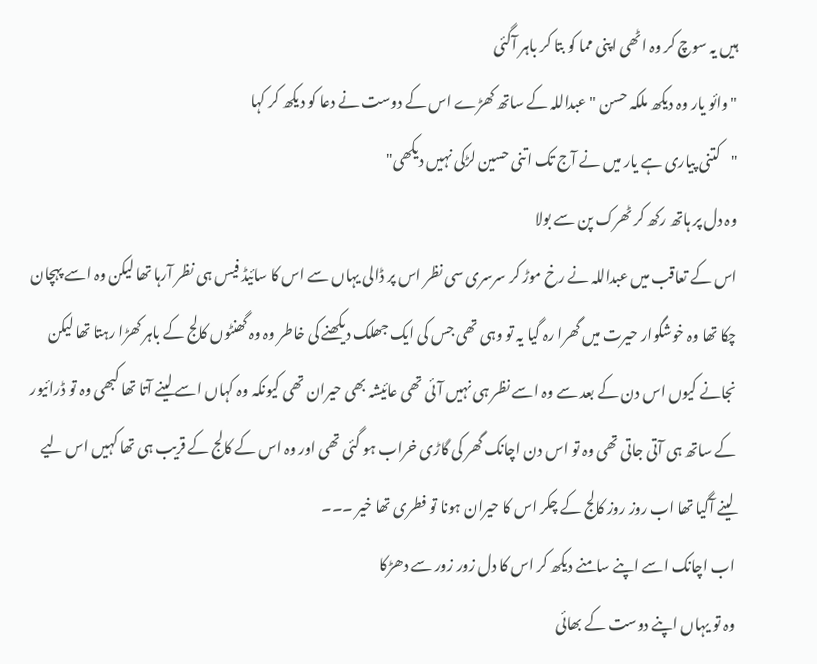ہیں یہ سوچ کر وہ اٹھی اپنی مما کو بتا کر باہر آگئی
"وائو یار وہ دیکھ ملکہ حسن "عبداللہ کے ساتھ کھڑے اس کے دوست نے دعا کو دیکھ کر کہا
"کتنی پیاری ہے یار میں نے آج تک اتنی حسین لڑکی نہیں دیکھی"
وہ دل پر ہاتھ رکھ کر ٹھرک پن سے بولا
اس کے تعاقب میں عبداللہ نے رخ موڑ کر سرسری سی نظر اس پر ڈالی یہاں سے اس کا سائیڈ فیس ہی نظر آرہا تھا لیکن وہ اسے پہچان چکا تھا وہ خوشگوار حیرت میں گھرا رہ گیا یہ تو وہی تھی جس کی ایک جھلک دیکھنے کی خاطر وہ وہ گھنٹوں کالج کے باہر کھڑا رہتا تھا لیکن نجانے کیوں اس دن کے بعد سے وہ اسے نظر ہی نہیں آئی تھی عائیشہ بھی حیران تھی کیونکہ وہ کہاں اسے لینے آتا تھا کبھی وہ تو ڈرائیور کے ساتھ ہی آتی جاتی تھی وہ تو اس دن اچانک گھر کی گاڑی خراب ہو گئی تھی اور وہ اس کے کالج کے قریب ہی تھا کہیں اس لیے لینے آگیا تھا اب روز روز کالج کے چکر اس کا حیران ہونا تو فطری تھا خیر ۔۔۔
اب اچانک اسے اپنے سامنے دیکھ کر اس کا دل زور زور سے دھڑکا
وہ تو یہاں اپنے دوست کے بھائی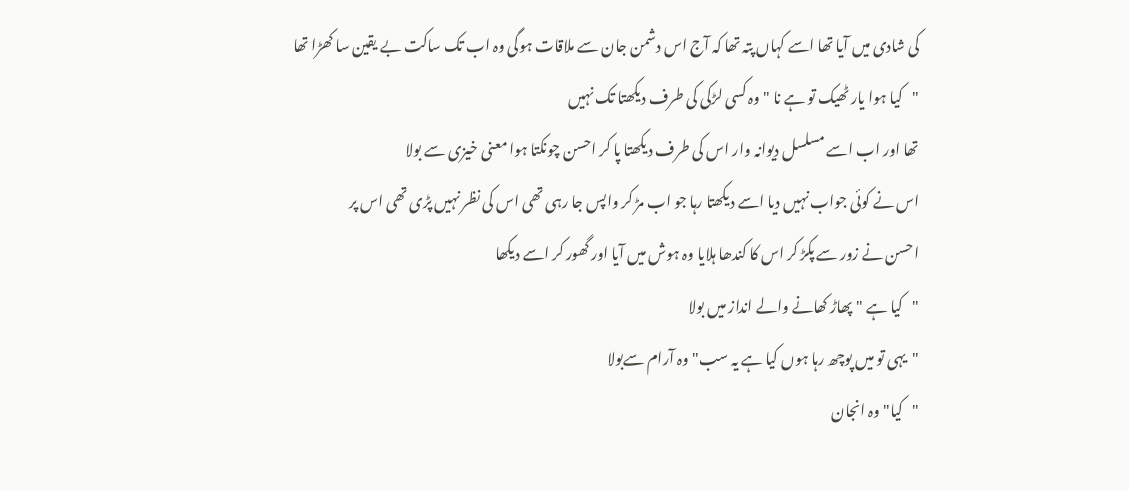کی شادی میں آیا تھا اسے کہاں پتہ تھا کہ آج اس دشمن جان سے ملاقات ہوگی وہ اب تک ساکت بے یقین سا کھڑا تھا
"کیا ہوا یار ٹھیک تو ہے نا "وہ کسی لڑکی کی طرف دیکھتا تک نہیں
تھا اور اب اسے مسلسل دیوانہ وار اس کی طرف دیکھتا پا کر احسن چونکتا ہوا معنی خیزی سے بولا
اس نے کوئی جواب نہیں دیا اسے دیکھتا رہا جو اب مڑ کر واپس جا رہی تھی اس کی نظر نہیں پڑی تھی اس پر
احسن نے زور سے پکڑ کر اس کا کندھا ہلایا وہ ہوش میں آیا اور گھور کر اسے دیکھا
"کیا ہے "پھاڑ کھانے والے انداز میں بولا
"یہی تو میں پوچھ رہا ہوں کیا ہے یہ سب"وہ آرام سےبولا
"کیا"وہ انجان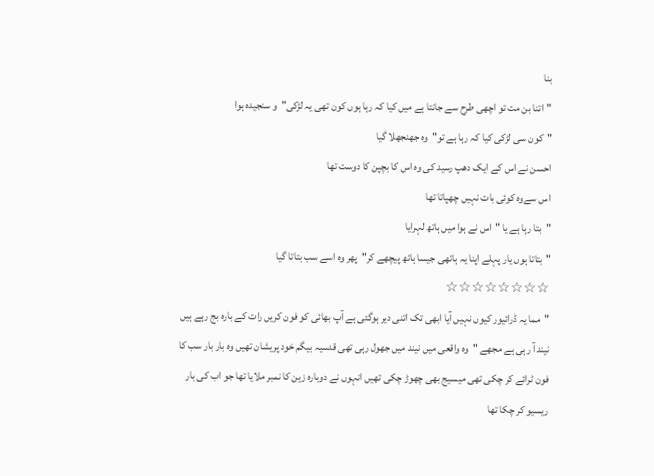بنا
"اتنا بن مت تو اچھی طرح سے جانتا ہے میں کیا کہ رہا ہوں کون تھی یہ لڑکی"و سنجیدہ ہوا
"کون سی لڑکی کیا کہ رہا ہے تو"وہ جھنجھلا گیا
احسن نے اس کے ایک دھپ رسید کی وہ اس کا بچپن کا دوست تھا
اس سےوہ کوئی بات نہیں چھپاتا تھا
"بتا رہا ہے یا "اس نے ہوا میں ہاتھ لہرایا
"بتاتا ہوں یار پہلے اپنا یہ ہاتھی جیسا ہاتھ پیچھے کر"پھر وہ اسے سب بتاتا گیا
☆☆☆☆☆☆☆☆
"مما یہ ڈرائیور کیوں نہیں آیا ابھی تک اتنی دیر ہوگئی ہے آپ بھائی کو فون کریں رات کے بارہ بج رہے ہیں نیند آ رہی ہے مجھے "وہ واقعی میں نیند میں جھول رہی تھی قدسیہ بیگم خود پریشان تھیں وہ بار بار سب کا فون ٹرائے کر چکی تھی میسیج بھی چھوڑ چکی تھیں انہوں نے دوبارہ زین کا نمبر ملایا تھا جو اب کی بار ریسیو کر چکا تھا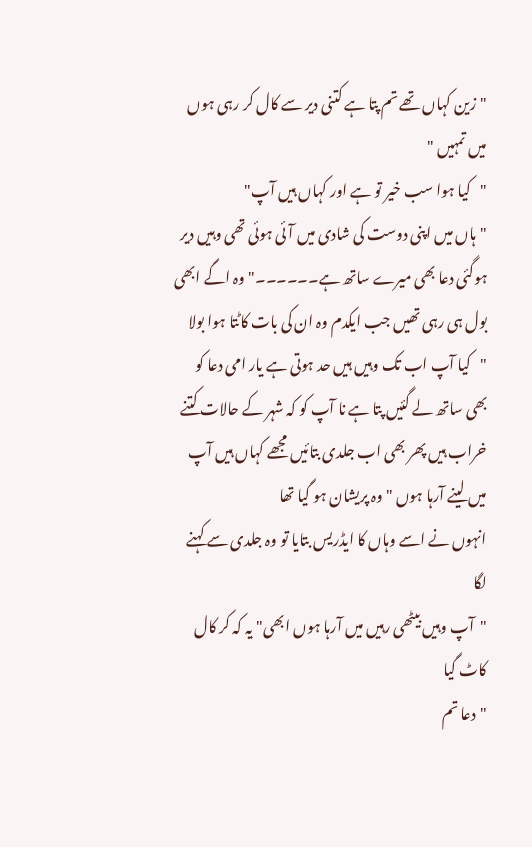"زین کہاں تھے تم پتا ہے کتنی دیر سے کال کر رہی ہوں میں تمہیں "
"کیا ہوا سب خیر تو ہے اور کہاں ہیں آپ"
"ہاں میں اپنی دوست کی شادی میں آئی ہوئی تھی وہیں دیر ہوگئی دعا بھی میرے ساتھ ہے۔۔۔۔۔۔"وہ اگے ابھی بول ہی رہی تھیں جب ایکدم وہ ان کی بات کاٹتا ہوا بولا
"کیا آپ اب تک وہیں ہیں حد ہوتی ہے یار امی دعا کو بھی ساتھ لے گئیں پتا ہے نا آپ کو کہ شہر کے حالات کتنے خراب ہیں پھر بھی اب جلدی بتائیں مجھے کہاں ہیں آپ میں لینے آرہا ہوں "وہ پریشان ہو گیا تھا
انہوں نے اسے وہاں کا ایڈریس بتایا تو وہ جلدی سے کہنے لگا
"آپ وہیں بیٹھی رہیں میں آرہا ہوں ابھی"یہ کہ کر کال کاٹ گیا
"دعا تم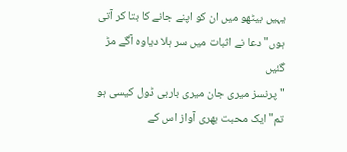یہیں بیٹھو میں ان کو اپنے جانے کا بتا کر آتی ہوں" دعا نے اثبات میں سر ہلا دیاوہ آگے مڑ گئیں
"پرنسز میری جان میری باربی ڈول کیسی ہو تم"ایک محبت بھری آواز اس کے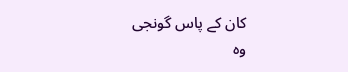کان کے پاس گونجی
وہ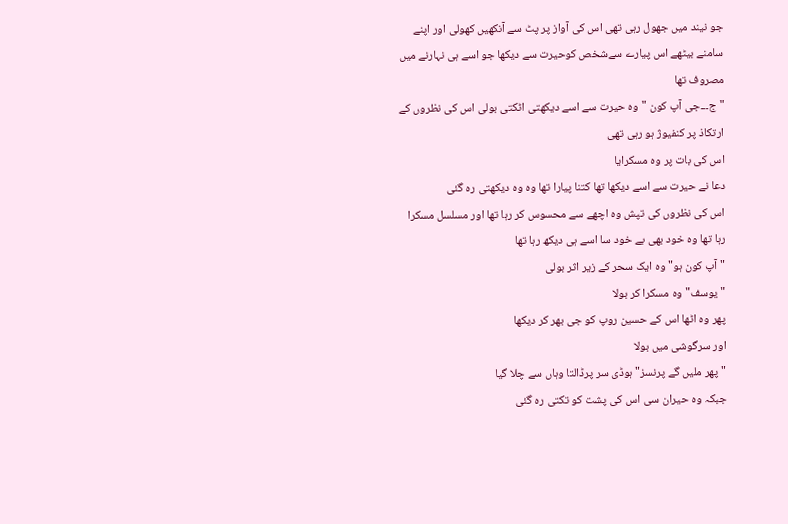جو نیند میں جھول رہی تھی اس کی آواز پر پٹ سے آنکھیں کھولی اور اپنے سامنے بیٹھے اس پیارے سےشخص کوحیرت سے دیکھا جو اسے ہی نہارنے میں مصروف تھا
"ج۔۔۔جی آپ کون "وہ حیرت سے اسے دیکھتی اٹکتی بولی اس کی نظروں کے ارتکاذ پر کنفیوژ ہو رہی تھی
اس کی بات پر وہ مسکرایا
دعا نے حیرت سے اسے دیکھا تھا کتنا پیارا تھا وہ وہ دیکھتی رہ گئی
اس کی نظروں کی تپش وہ اچھے سے محسوس کر رہا تھا اور مسلسل مسکرا رہا تھا وہ خود بھی بے خود سا اسے ہی دیکھ رہا تھا
"آپ کون ہو"وہ ایک سحر کے زیر اثر بولی
"یوسف"وہ مسکرا کر بولا
پھر وہ اٹھا اس کے حسین روپ کو جی بھر کر دیکھا
اور سرگوشی میں بولا
"پھر ملیں گے پرنسز" ہوڈی سر پرڈالتا وہاں سے چلا گیا
جبکہ وہ حیران سی اس کی پشت کو تکتی رہ گئی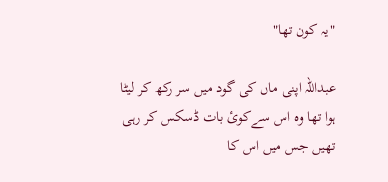"یہ کون تھا"

عبداللہ اپنی ماں کی گود میں سر رکھ کر لیٹا ہوا تھا وہ اس سےکوئ بات ڈسکس کر رہی تھیں جس میں اس کا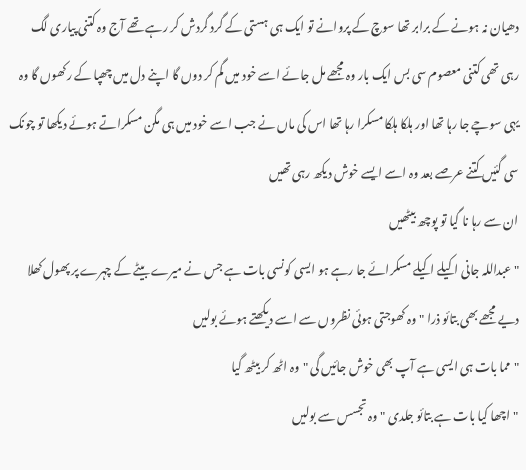دھیان نہ ہونے کے برابر تھا سوچ کے پروانے تو ایک ہی ہستی کے گرد گردش کر رہے تھے آج وہ کتنی پیاری لگ رہی تھی کتنی معصوم سی بس ایک بار وہ مجھے مل جائے اسے خود میں گم کر دوں گا اپنے دل میں چھپا کے رکھوں گا وہ یہی سوچے جا رہا تھا اور ہلکا ہلکا مسکرا رہا تھا اس کی ماں نے جب اسے خود میں ہی مگن مسکراتے ہوئے دیکھا تو چونک سی گئیں کتنے عرصے بعد وہ اسے ایسے خوش دیکھ رہی تھیں
ان سے رہا نا گیا تو پوچھ بیٹھیں
" عبداللہ جانی اکیلے اکیلے مسکرائے جا رہے ہو ایسی کونسی بات ہے جس نے میرے بیٹے کے چہرے پر پھول کھلا دیے مجھے بھی بتائو ذرا "وہ کھوجتی ہوئی نظروں سے اسے دیکھتے ہوئے بولیں
"مما بات ہی ایسی ہے آپ بھی خوش جائیں گی "وہ اٹھ کر بیٹھ گیا
"اچھا کیا بات ہے بتائو جلدی "وہ تجسس سے بولیں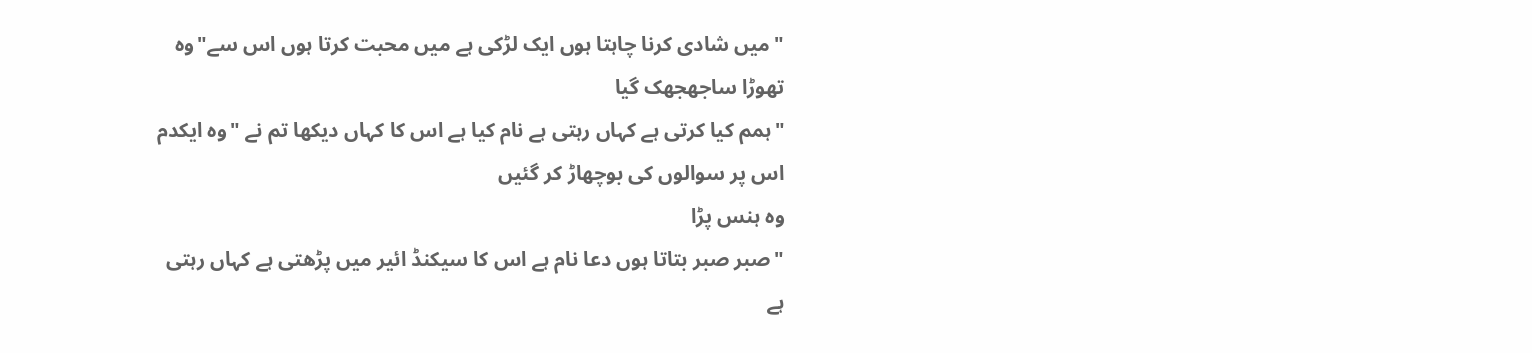"میں شادی کرنا چاہتا ہوں ایک لڑکی ہے میں محبت کرتا ہوں اس سے"وہ تھوڑا ساجھجھک گیا
"ہمم کیا کرتی ہے کہاں رہتی ہے نام کیا ہے اس کا کہاں دیکھا تم نے "وہ ایکدم اس پر سوالوں کی بوچھاڑ کر گئیں
وہ ہنس پڑا
"صبر صبر بتاتا ہوں دعا نام ہے اس کا سیکنڈ ائیر میں پڑھتی ہے کہاں رہتی ہے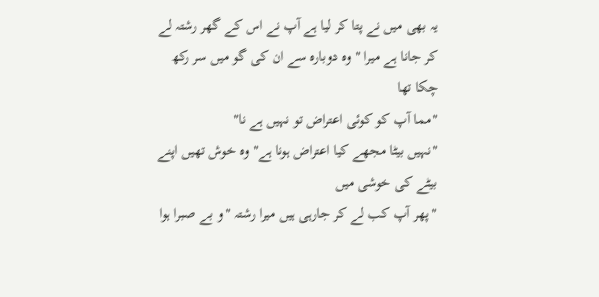یہ بھی میں نے پتا کر لیا ہے آپ نے اس کے گھر رشتہ لے کر جانا ہے میرا "وہ دوبارہ سے ان کی گو میں سر رکھ چکا تھا
"مما آپ کو کوئی اعتراض تو نہیں ہے نا"
"نہیں بیٹا مجھے کیا اعتراض ہونا ہے"وہ خوش تھیں اپنے بیٹے کی خوشی میں
"پھر آپ کب لے کر جارہی ہیں میرا رشتہ "و بے صبرا ہوا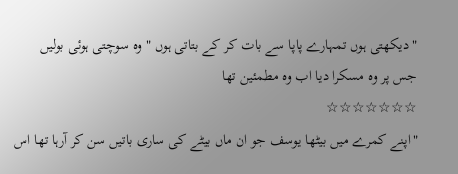"دیکھتی ہوں تمہارے پاپا سے بات کر کے بتاتی ہوں "وہ سوچتی ہوئی بولیں
جس پر وہ مسکرا دیا اب وہ مطمئین تھا
☆☆☆☆☆☆☆
"اپنے کمرے میں بیٹھا یوسف جو ان ماں بیٹے کی ساری باتیں سن کر آرہا تھا اس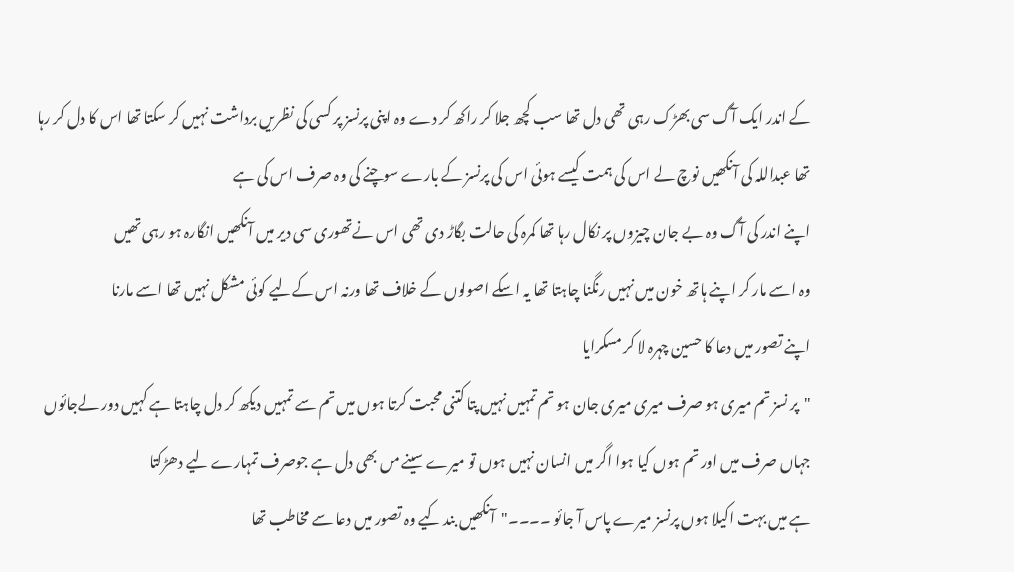کے اندر ایک آگ سی بھڑک رہی تھی دل تھا سب کچھ جلا کر راکھ کر دے وہ اپنی پرنسز پر کسی کی نظریں برداشت نہیں کر سکتا تھا اس کا دل کر رہا تھا عبداللہ کی آنکھیں نوچ لے اس کی ہمت کیسے ہوئی اس کی پرنسز کے بارے سوچنے کی وہ صرف اس کی ہے
اپنے اندر کی آگ وہ بے جان چیزوں پر نکال رہا تھا کمرہ کی حالت بگاڑ دی تھی اس نےتھوری سی دیر میں آنکھیں انگارہ ہو رہی تھیں
وہ اسے مار کر اپنے ہاتھ خون میں نہیں رنگنا چاہتا تھا یہ اسکے اصولوں کے خلاف تھا ورنہ اس کےلیے کوئی مشکل نہیں تھا اسے مارنا
اپنے تصور میں دعا کا حسین چہرہ لا کر مسکرایا
"پر نسز تم میری ہو صرف میری میری جان ہو تم تمہیں نہیں پتا کتنی محبت کرتا ہوں میں تم سے تمہیں دیکھ کر دل چاہتا ہے کہیں دور لےجائوں جہاں صرف میں اور تم ہوں کیا ہوا اگر میں انسان نہیں ہوں تو میرے سینے مں بھی دل ہے جوصرف تمہارے لیے دھڑکتا
ہے میں بہت اکیلا ہوں پرنسز میرے پاس آ جائو ۔۔۔۔"آنکھیں بند کیے وہ تصور میں دعا سے مخاطب تھا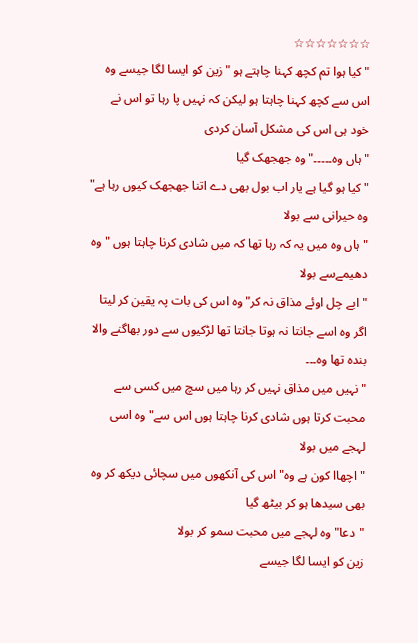☆☆☆☆☆☆☆
"کیا ہوا تم کچھ کہنا چاہتے ہو "زین کو ایسا لگا جیسے وہ اس سے کچھ کہنا چاہتا ہو لیکن کہ نہیں پا رہا تو اس نے خود ہی اس کی مشکل آسان کردی
"ہاں وہ۔۔۔۔۔" وہ جھجھک گیا
"کیا ہو گیا ہے یار اب بول بھی دے اتنا جھجھک کیوں رہا ہے"
وہ حیرانی سے بولا
"ہاں وہ میں یہ کہ رہا تھا کہ میں شادی کرنا چاہتا ہوں "وہ دھیمےسے بولا
"ابے چل اوئے مذاق نہ کر"وہ اس کی بات پہ یقین کر لیتا اگر وہ اسے جانتا نہ ہوتا جانتا تھا لڑکیوں سے دور بھاگنے والا بندہ تھا وہ۔۔۔
"نہیں میں مذاق نہیں کر رہا میں سچ میں کسی سے محبت کرتا ہوں شادی کرنا چاہتا ہوں اس سے"وہ اسی لہجے میں بولا
"اچھاا کون ہے وہ"اس کی آنکھوں میں سچائی دیکھ کر وہ بھی سیدھا ہو کر بیٹھ گیا
"دعا"وہ لہجے میں محبت سمو کر بولا
زین کو ایسا لگا جیسے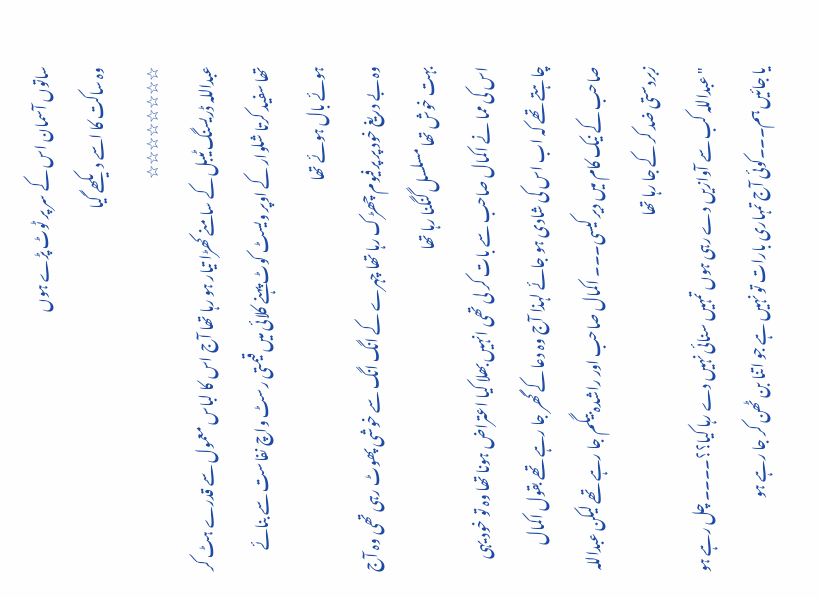ساتوں آسمان اس کے سر پر ٹوٹ پڑے ہوں
وہ ساکت کا اسے دیکھے گیا
☆☆☆☆☆☆☆☆
عبداللہ ڈریسنگ ٹیبل کے سامنے کھڑا تیار ہو رہا تھا آج اس کا لباس معمول سے قدرے ہٹ کر تھا سفید کرتا شلوار کے اوپر ویسٹ کوٹ پہنے کلائی میں قیمتی رسٹ واچ نفاست سے بنائے ہوئے بال ہوئے تھا
وہ بے دریغ خود پر پرفیوم چھڑک رہا تھا چہرے کے انگ انگ سے خوشی پھوٹ رہی تھی وہ آج بہت خوش تھا مسلسل گنگنا رہا تھا
اس کی مما نے اکمال صاحب سے بات کر لی تھی انہیں بھلا کیا اعتراض ہونا تھا وہ تو خود یہی چاہتے تھے کہ اب اس کی شادی ہو جائے لہذا آج وہ دعا کے گھر جا رہے تھے بقول اکمال صاحب کے نیک کام میں دیر کیسی۔۔۔ اکمال صاحب اور راشدہ بیگم جا رہے تھے لیکن عبداللہ زبردستی ضد کر کے جا رہا تھا
"عبداللہ کب سے آوازیں دے رہی ہوں تمہیں سنائی نہیں دے رہا کیا؟؟۔۔۔۔ چل رہے ہو یا جائیں ہم۔۔۔کوئی آج تمہاری بارات تو نہیں ہے جو اتنا بن ٹھن کر جا رہے ہو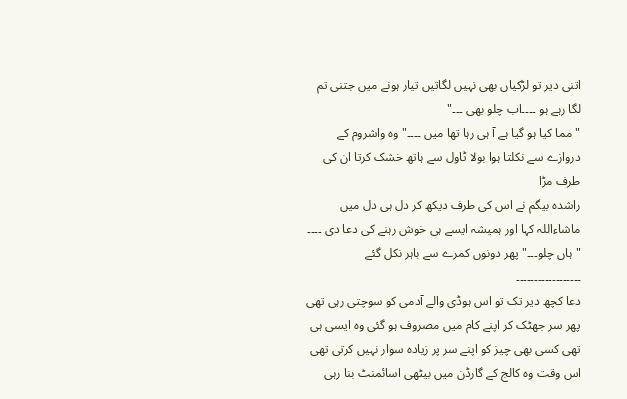اتنی دیر تو لڑکیاں بھی نہیں لگاتیں تیار ہونے میں جتنی تم لگا رہے ہو ۔۔۔۔اب چلو بھی ۔۔۔"
"مما کیا ہو گیا ہے آ ہی رہا تھا میں ۔۔۔۔"وہ واشروم کے دروازے سے نکلتا ہوا بولا ٹاول سے ہاتھ خشک کرتا ان کی طرف مڑا
راشدہ بیگم نے اس کی طرف دیکھ کر دل ہی دل میں ماشاءاللہ کہا اور ہمیشہ ایسے ہی خوش رہنے کی دعا دی ۔۔۔۔
"ہاں چلو۔۔۔"پھر دونوں کمرے سے باہر نکل گئے
۔۔۔۔۔۔۔۔۔۔۔۔۔۔۔۔۔۔
دعا کچھ دیر تک تو اس ہوڈی والے آدمی کو سوچتی رہی تھی پھر سر جھٹک کر اپنے کام میں مصروف ہو گئی وہ ایسی ہی تھی کسی بھی چیز کو اپنے سر پر زیادہ سوار نہیں کرتی تھی اس وقت وہ کالج کے گارڈن میں بیٹھی اسائمنٹ بنا رہی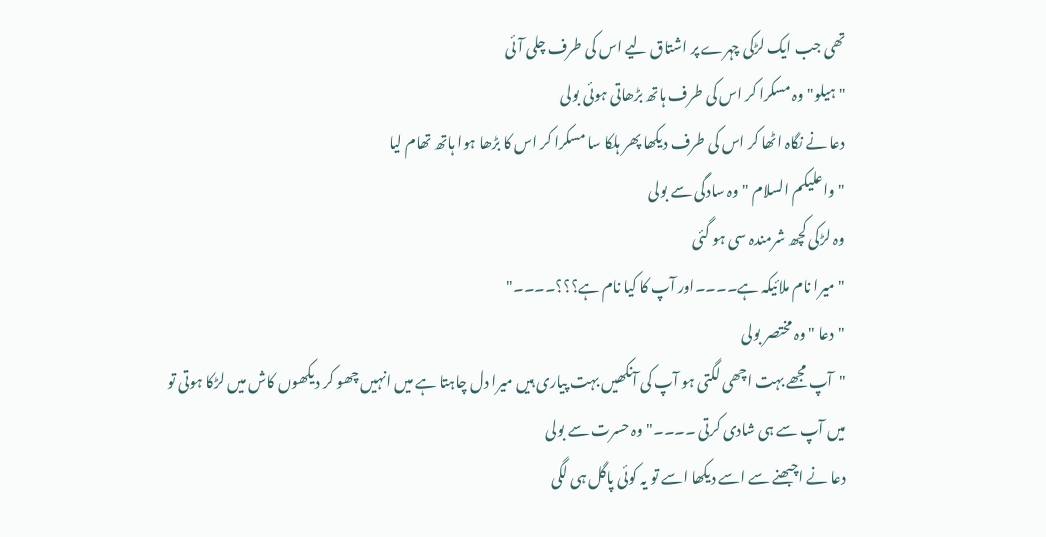تھی جب ایک لڑکی چہرے پر اشتاق لیے اس کی طرف چلی آئی
"ہیلو"وہ مسکرا کر اس کی طرف ہاتھ بڑھاتی ہوئی بولی
دعا نے نگاہ اٹھا کر اس کی طرف دیکھا پھر ہلکا سا مسکرا کر اس کا بڑھا ہوا ہاتھ تھام لیا
"واعلیکم السلام "وہ سادگی سے بولی
وہ لڑکی کچھ شرمندہ سی ہو گئی
"میرا نام ملائیکہ ہے۔۔۔۔اور آپ کا کیا نام ہے؟؟؟۔۔۔۔"
"دعا "وہ مختصر بولی
"آپ مجھے بہت اچھی لگتی ہو آپ کی آنکھیں بہت پیاری ہیں میرا دل چاہتا ہے میں انہیں چھو کر دیکھوں کاش میں لڑکا ہوتی تو میں آپ سے ہی شادی کرتی ۔۔۔۔"وہ حسرت سے بولی
دعا نے اچبھنے سے اسے دیکھا اسے تو یہ کوئی پاگل ہی لگی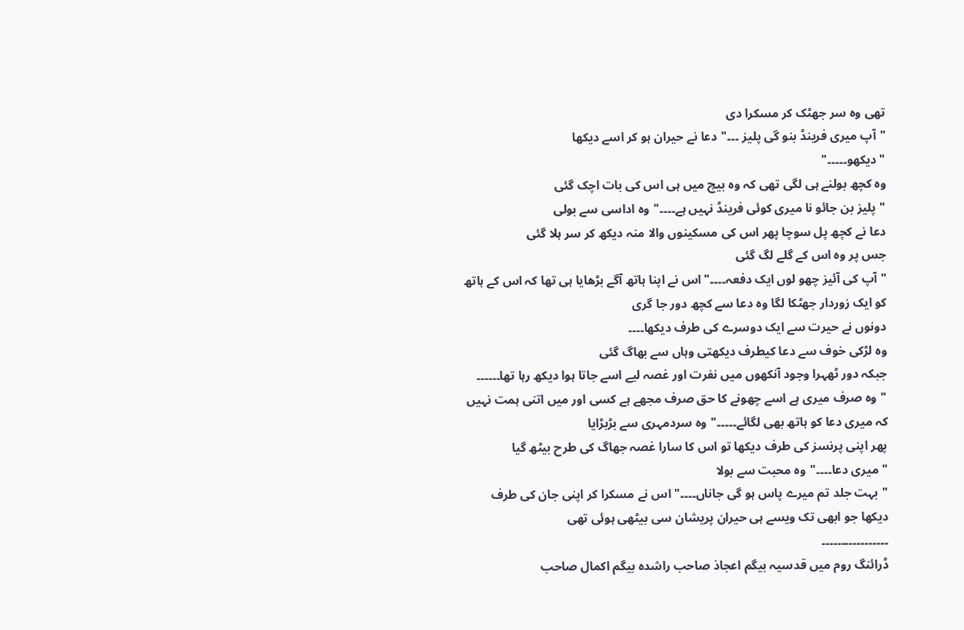تھی وہ سر جھٹک کر مسکرا دی
"آپ میری فرینڈ بنو گی پلیز ۔۔۔"دعا نے حیران ہو کر اسے دیکھا
"دیکھو۔۔۔۔۔"
وہ کچھ بولنے ہی لگی تھی کہ وہ بیچ میں ہی اس کی بات اچک گئی
"پلیز بن جائو نا میری کوئی فرینڈ نہیں ہے۔۔۔۔"وہ اداسی سے بولی
دعا نے کچھ پل سوچا پھر اس کی مسکینوں والا منہ دیکھ کر سر ہلا گئی
جس پر وہ اس کے گلے لگ گئی
"آپ کی آئیز چھو لوں ایک دفعہ۔۔۔۔"اس نے اپنا ہاتھ آگے بڑھایا ہی تھا کہ اس کے ہاتھ کو ایک زوردار جھٹکا لگا وہ دعا سے کچھ دور جا گری
دونوں نے حیرت سے ایک دوسرے کی طرف دیکھا۔۔۔۔
وہ لڑکی خوف سے دعا کیطرف دیکھتی وہاں سے بھاگ گئی
جبکہ دور ٹھہرا وجود آنکھوں میں نفرت اور غصہ لیے اسے جاتا ہوا دیکھ رہا تھا۔۔۔۔۔۔
"وہ صرف میری ہے اسے چھونے کا حق صرف مجھے ہے کسی اور میں اتنی ہمت نہیں کہ میری دعا کو ہاتھ بھی لگائے۔۔۔۔۔"وہ سردمہری سے بڑبڑایا
پھر اپنی پرنسز کی طرف دیکھا تو اس کا سارا غصہ جھاگ کی طرح بیٹھ گیا
"میری دعا۔۔۔۔"وہ محبت سے بولا
"بہت جلد تم میرے پاس ہو گی جاناں۔۔۔۔"اس نے مسکرا کر اپنی جان کی طرف دیکھا جو ابھی تک ویسے ہی حیران پریشان سی بیٹھی ہوئی تھی
۔۔۔۔۔۔۔۔۔۔۔۔۔۔۔۔۔
ڈرائنگ روم میں قدسیہ بیگم اعجاذ صاحب راشدہ بیگم اکمال صاحب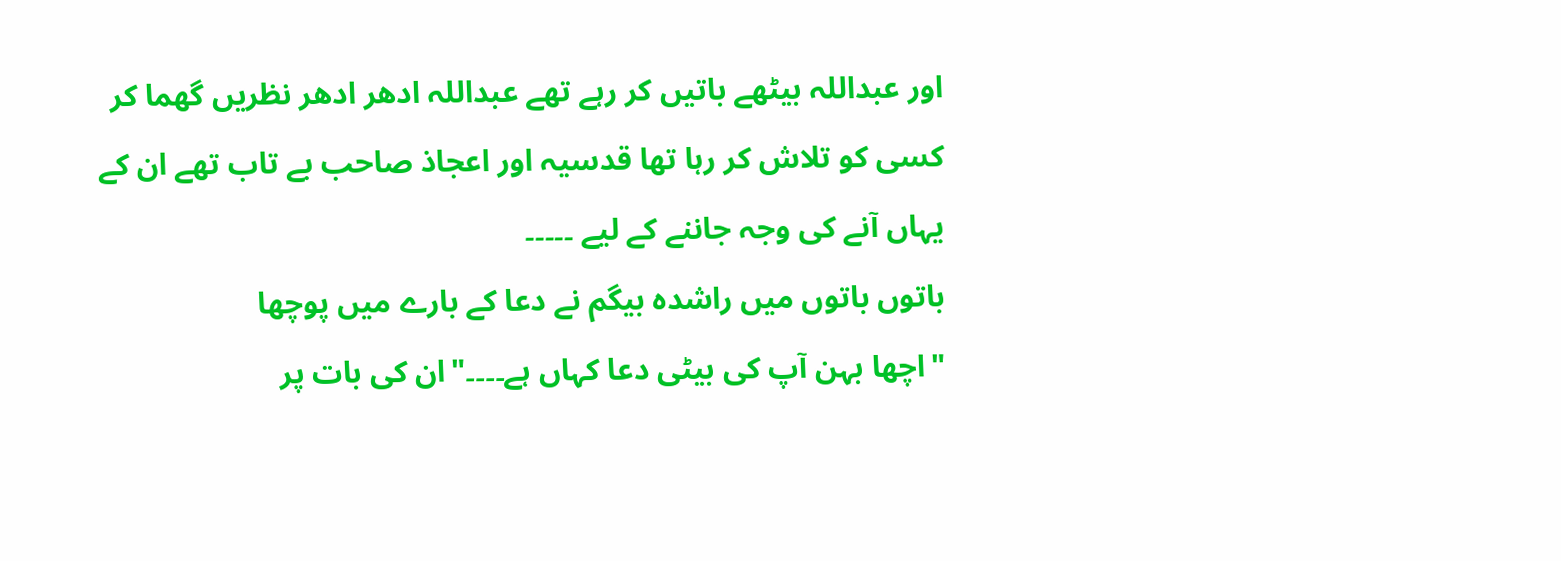اور عبداللہ بیٹھے باتیں کر رہے تھے عبداللہ ادھر ادھر نظریں گھما کر کسی کو تلاش کر رہا تھا قدسیہ اور اعجاذ صاحب بے تاب تھے ان کے یہاں آنے کی وجہ جاننے کے لیے ۔۔۔۔۔
باتوں باتوں میں راشدہ بیگم نے دعا کے بارے میں پوچھا
"اچھا بہن آپ کی بیٹی دعا کہاں ہے۔۔۔۔"ان کی بات پر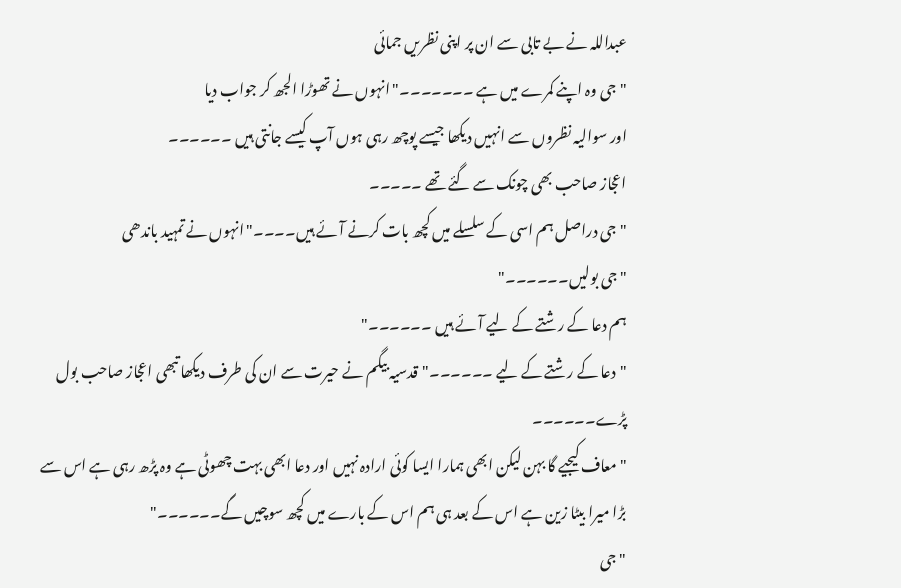عبداللہ نے بے تابی سے ان پر اپنی نظریں جمائی
"جی وہ اپنے کمرے میں ہے ۔۔۔۔۔۔۔"انہوں نے تھوڑا الجھ کر جواب دیا
اور سوالیہ نظروں سے انہیں دیکھا جیسے پوچھ رہی ہوں آپ کیسے جانتی ہیں ۔۔۔۔۔۔
اعجاز صاحب بھی چونک سے گئے تھے ۔۔۔۔۔
"جی دراصل ہم اسی کے سلسلے میں کچھ بات کرنے آئے ہیں۔۔۔۔"انہوں نے تمہید باندھی
"جی بولیں۔۔۔۔۔۔"
ہم دعا کے رشتے کے لیے آئے ہیں ۔۔۔۔۔۔"
"دعا کے رشتے کے لیے ۔۔۔۔۔۔"قدسیہ بیگم نے حیرت سے ان کی طرف دیکھا تبھی اعجاز صاحب بول پڑے۔۔۔۔۔۔
"معاف کیجیے گا بہن لیکن ابھی ہمارا ایسا کوئی ارادہ نہیں اور دعا ابھی بہت چھوٹی ہے وہ پڑھ رہی ہے اس سے بڑا میرا بیٹا زین ہے اس کے بعد ہی ہم اس کے بارے میں کچھ سوچیں گے۔۔۔۔۔۔"
"جی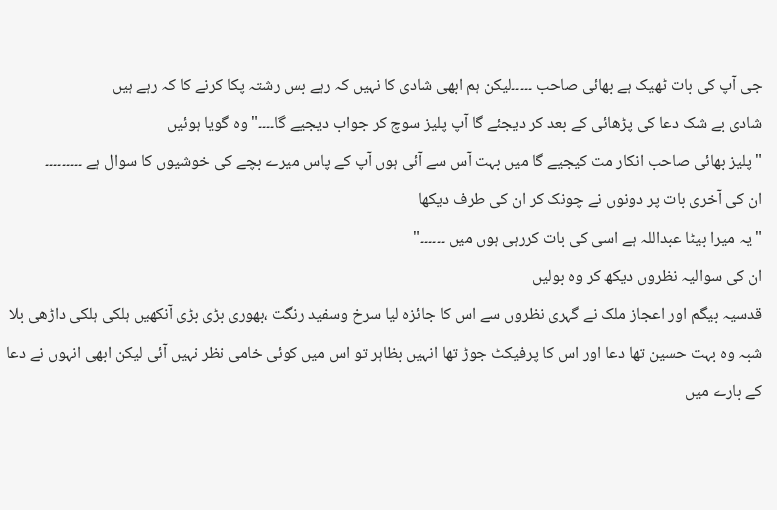جی آپ کی بات ٹھیک ہے بھائی صاحب ۔۔۔۔۔لیکن ہم ابھی شادی کا نہیں کہ رہے بس رشتہ پکا کرنے کا کہ رہے ہیں
شادی بے شک دعا کی پڑھائی کے بعد کر دیجئے گا آپ پلیز سوچ کر جواب دیجیے گا۔۔۔۔"وہ گویا ہوئیں
"پلیز بھائی صاحب انکار مت کیجیے گا میں بہت آس سے آئی ہوں آپ کے پاس میرے بچے کی خوشیوں کا سوال ہے ۔۔۔۔۔۔۔۔۔
ان کی آخری بات پر دونوں نے چونک کر ان کی طرف دیکھا
"یہ میرا بیٹا عبداللہ ہے اسی کی بات کررہی ہوں میں ۔۔۔۔۔۔"
ان کی سوالیہ نظروں دیکھ کر وہ بولیں
قدسیہ بیگم اور اعجاز ملک نے گہری نظروں سے اس کا جائزہ لیا سرخ وسفید رنگت ،بھوری بڑی بڑی آنکھیں ہلکی ہلکی داڑھی بلا شبہ وہ بہت حسین تھا دعا اور اس کا پرفیکٹ جوڑ تھا انہیں بظاہر تو اس میں کوئی خامی نظر نہیں آئی لیکن ابھی انہوں نے دعا کے بارے میں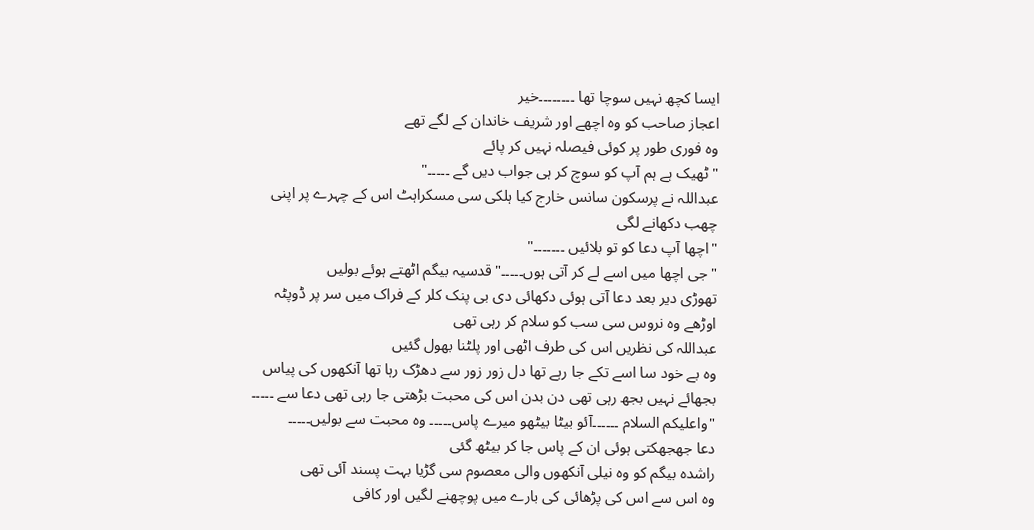ایسا کچھ نہیں سوچا تھا ۔۔۔۔۔۔۔۔خیر
اعجاز صاحب کو وہ اچھے اور شریف خاندان کے لگے تھے
وہ فوری طور پر کوئی فیصلہ نہیں کر پائے
"ٹھیک ہے ہم آپ کو سوچ کر ہی جواب دیں گے ۔۔۔۔۔"
عبداللہ نے پرسکون سانس خارج کیا ہلکی سی مسکراہٹ اس کے چہرے پر اپنی چھب دکھانے لگی
"اچھا آپ دعا کو تو بلائیں ۔۔۔۔۔۔۔"
"جی اچھا میں اسے لے کر آتی ہوں۔۔۔۔۔"قدسیہ بیگم اٹھتے ہوئے بولیں
تھوڑی دیر بعد دعا آتی ہوئی دکھائی دی بی پنک کلر کے فراک میں سر پر ڈوپٹہ اوڑھے وہ نروس سی سب کو سلام کر رہی تھی
عبداللہ کی نظریں اس کی طرف اٹھی اور پلٹنا بھول گئیں
وہ بے خود سا اسے تکے جا رہے تھا دل زور زور سے دھڑک رہا تھا آنکھوں کی پیاس بجھائے نہیں بجھ رہی تھی دن بدن اس کی محبت بڑھتی جا رہی تھی دعا سے ۔۔۔۔۔
"واعلیکم السلام ۔۔۔۔۔۔آئو بیٹا بیٹھو میرے پاس۔۔۔۔۔ وہ محبت سے بولیں۔۔۔۔۔
دعا جھجھکتی ہوئی ان کے پاس جا کر بیٹھ گئی
راشدہ بیگم کو وہ نیلی آنکھوں والی معصوم سی گڑیا بہت پسند آئی تھی
وہ اس سے اس کی پڑھائی کی بارے میں پوچھنے لگیں اور کافی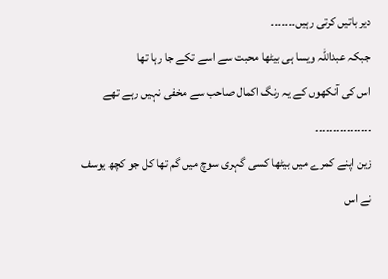دیر باتیں کرتی رہیں۔۔۔۔۔۔۔
جبکہ عبداللہ ویسا ہی بیٹھا محبت سے اسے تکے جا رہا تھا
اس کی آنکھوں کے یہ رنگ اکمال صاحب سے مخفی نہیں رہے تھے
۔۔۔۔۔۔۔۔۔۔۔۔۔۔۔۔
زین اپنے کمرے میں بیٹھا کسی گہری سوچ میں گم تھا کل جو کچھ یوسف نے اس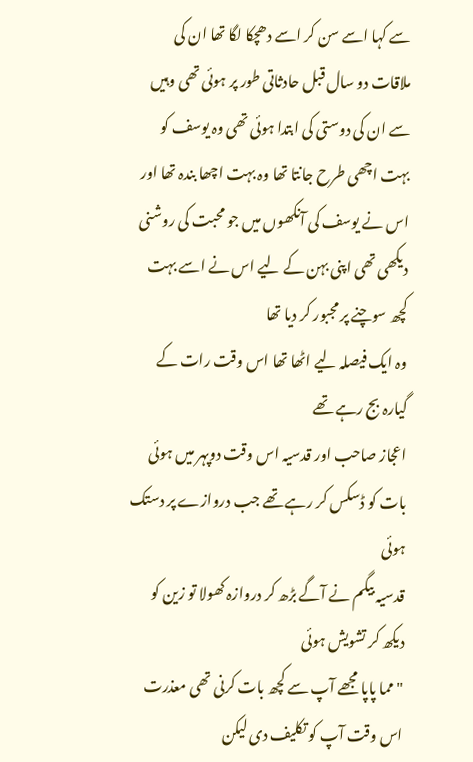سے کہا اسے سن کر اسے دھچکا لگا تھا ان کی ملاقات دو سال قبل حادثاتی طور پر ہوئی تھی وہیں سے ان کی دوستی کی ابتدا ہوئی تھی وہ یوسف کو بہت اچھی طرح جانتا تھا وہ بہت اچھا بندہ تھا اور اس نے یوسف کی آنکھوں میں جو محبت کی روشنی دیکھی تھی اپنی بہن کے لیے اس نے اسے بہت کچھ سوچنے پر مجبور کر دیا تھا
وہ ایک فیصلہ لیے اٹھا تھا اس وقت رات کے گیارہ بج رہے تھے
اعجاز صاحب اور قدسیہ اس وقت دوپہر میں ہوئی بات کو ڈسکس کر رہے تھے جب دروازے پر دستک ہوئی
قدسیہ بیگم نے آگے بڑھ کر دروازہ کھولا تو زین کو دیکھ کر تشویش ہوئی
"مما پاپا مجھے آپ سے کچھ بات کرنی تھی معذرت اس وقت آپ کو تکلیف دی لیکن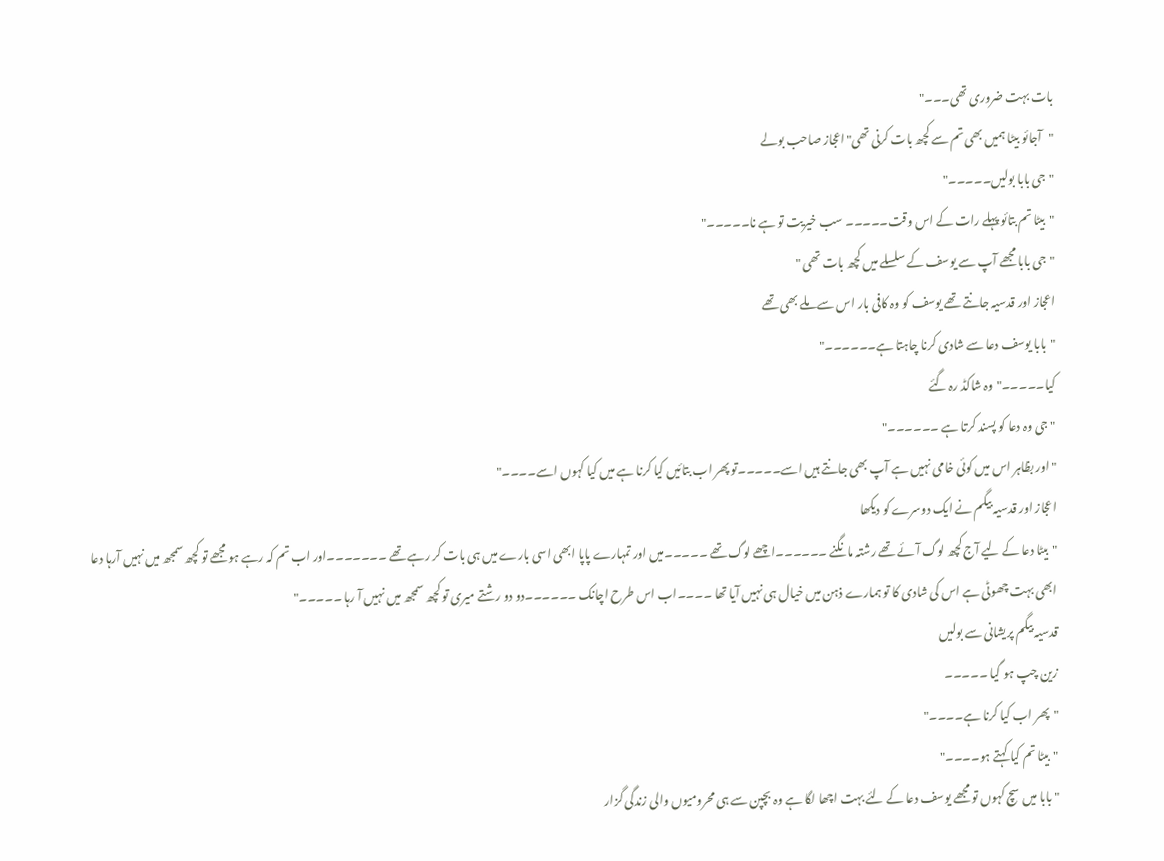بات بہت ضروری تھی۔۔۔"
"آجائو بیٹا ہمیں بھی تم سے کچھ بات کرنی تھی"اعجاز صاحب بولے
"جی بابا بولیں۔۔۔۔۔"
"بیٹا تم بتائو پہلے رات کے اس وقت۔۔۔۔۔ سب خیریت تو ہے نا۔۔۔۔۔"
"جی بابا مجھے آپ سے یوسف کے سلسلے میں کچھ بات تھی "
اعجاز اور قدسیہ جانتے تھے یوسف کو وہ کافی بار اس سے ملے بھی تھے
"بابا یوسف دعا سے شادی کرنا چاہتا ہے۔۔۔۔۔۔"
کیا۔۔۔۔۔"وہ شاکڈ رہ گئے
" جی وہ دعا کو پسند کرتا ہے ۔۔۔۔۔۔"
"اور بظاہر اس میں کوئی خامی نہیں ہے آپ بھی جانتے ہیں اسے۔۔۔۔۔تو پھر اب بتائیں کیا کرنا ہے میں کیا کہوں اسے۔۔۔۔"
اعجاز اور قدسیہ بیگم نے ایک دوسرے کو دیکھا
"بیٹا دعا کے لیے آج کچھ لوگ آئے تھے رشتہ مانگنے ۔۔۔۔۔۔اچھے لوگ تھے ۔۔۔۔۔میں اور تمہارے پاپا ابھی اسی بارے میں ہی بات کر رہے تھے ۔۔۔۔۔۔۔اور اب تم کہ رہے ہو مجھے تو کچھ سمجھ میں نہیں آرہا دعا ابھی بہت چھوٹی ہے اس کی شادی کا تو ہمارے ذہن میں خیال ہی نہیں آیا تھا ۔۔۔۔اب اس طرح اچانک ۔۔۔۔۔۔دو دو رشتے میری تو کچھ سمجھ میں نہیں آ رہا ۔۔۔۔۔"
قدسیہ بیگم پریشانی سے بولیں
زین چپ ہو گیا ۔۔۔۔۔
"پھر اب کیا کرنا ہے۔۔۔۔"
"بیٹا تم کیا کہتے ہو۔۔۔۔"
" بابا میں سچ کہوں تو مجھے یوسف دعا کے لئے بہت اچھا لگا ہے وہ بچپن سے ہی محرومیوں والی زندگی گزار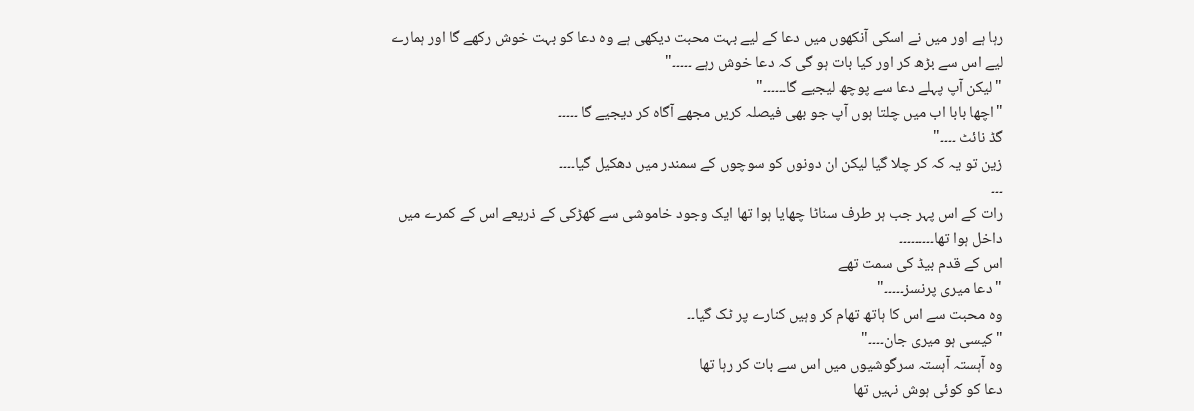رہا ہے اور میں نے اسکی آنکھوں میں دعا کے لیے بہت محبت دیکھی ہے وہ دعا کو بہت خوش رکھے گا اور ہمارے لیے اس سے بڑھ کر اور کیا بات ہو گی کہ دعا خوش رہے ۔۔۔۔۔"
"لیکن آپ پہلے دعا سے پوچھ لیجیے گا۔۔۔۔۔۔"
"اچھا بابا اب میں چلتا ہوں آپ جو بھی فیصلہ کریں مجھے آگاہ کر دیجیے گا ۔۔۔۔۔
گڈ نائٹ ۔۔۔۔"
زین تو یہ کہ کر چلا گیا لیکن ان دونوں کو سوچوں کے سمندر میں دھکیل گیا۔۔۔۔
۔۔۔
رات کے اس پہر جب ہر طرف سناٹا چھایا ہوا تھا ایک وجود خاموشی سے کھڑکی کے ذریعے اس کے کمرے میں داخل ہوا تھا۔۔۔۔۔۔۔۔۔
اس کے قدم بیڈ کی سمت تھے
"دعا میری پرنسز۔۔۔۔۔"
وہ محبت سے اس کا ہاتھ تھام کر وہیں کنارے پر ٹک گیا۔۔
"کیسی ہو میری جان۔۔۔۔"
وہ آہستہ آہستہ سرگوشیوں میں اس سے بات کر رہا تھا
دعا کو کوئی ہوش نہیں تھا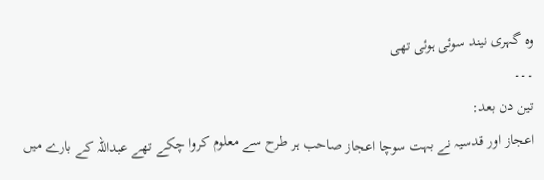وہ گہری نیند سوئی ہوئی تھی
۔۔۔
تین دن بعد:
اعجاز اور قدسیہ نے بہت سوچا اعجاز صاحب ہر طرح سے معلوم کروا چکے تھے عبداللہ کے بارے میں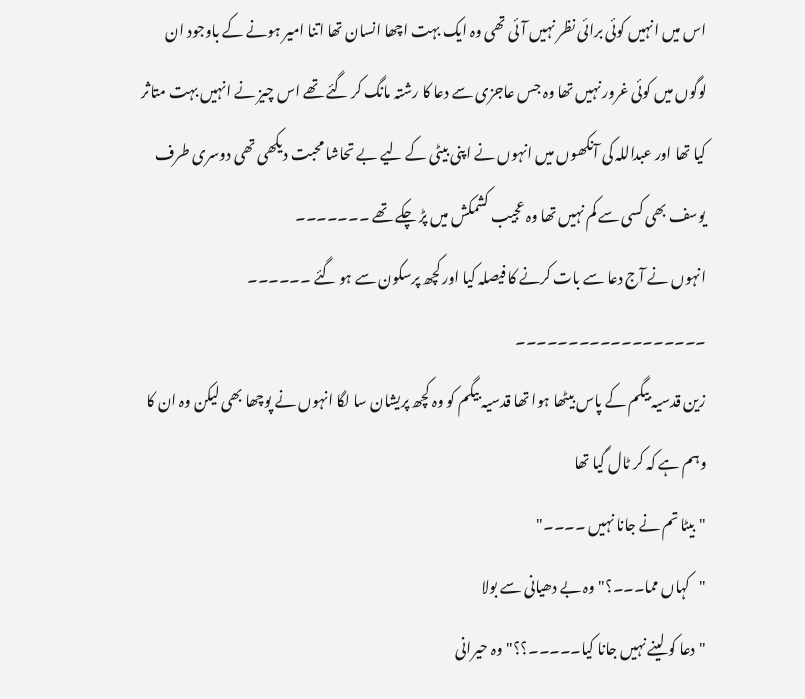اس میں انہیں کوئی برائی نظر نہیں آئی تھی وہ ایک بہت اچھا انسان تھا اتنا امیر ہونے کے باوجود ان لوگوں میں کوئی غرور نہیں تھا وہ جس عاجزی سے دعا کا رشتہ مانگ کر گئے تھے اس چیز نے انہیں بہت متاثر کیا تھا اور عبداللہ کی آنکھوں میں انہوں نے اپنی بیٹی کے لیے بے تحاشا محبت دیکھی تھی دوسری طرف یوسف بھی کسی سے کم نہیں تھا وہ عجیب کشمکش میں پڑ چکے تھے ۔۔۔۔۔۔۔
انہوں نے آج دعا سے بات کرنے کا فیصلہ کیا اور کچھ پرسکون سے ہو گئے ۔۔۔۔۔۔
۔۔۔۔۔۔۔۔۔۔۔۔۔۔۔۔۔۔
زین قدسیہ بیگم کے پاس بیٹھا ہوا تھا قدسیہ بیگم کو وہ کچھ پریشان سا لگا انہوں نے پوچھا بھی لیکن وہ ان کا وہم ہے کہ کر ٹال گیا تھا
"بیٹا تم نے جانا نہیں ۔۔۔۔"
"کہاں مما۔۔۔؟"وہ بے دھیانی سے بولا
"دعا کو لینے نہیں جانا کیا۔۔۔۔۔؟؟"وہ حیرانی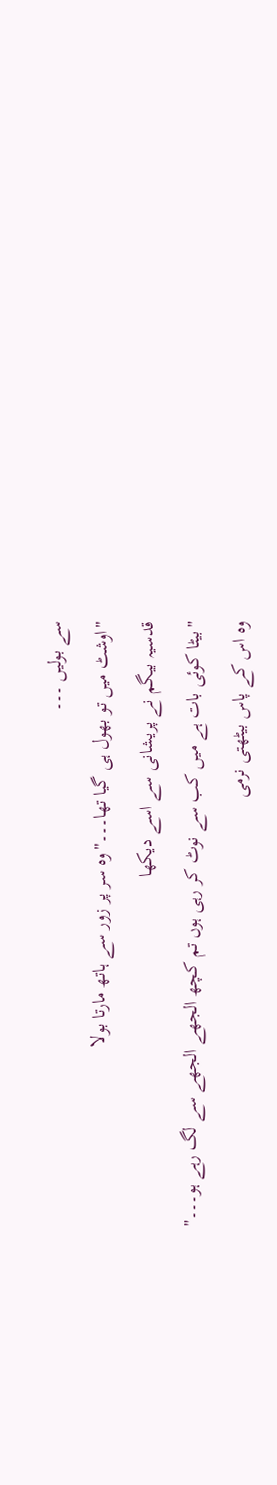سے بولیں ۔۔۔
"اوشٹ میں تو بھول ہی گیا تھا۔۔۔"وہ سر پر زور سے ہاتھ مارتا بولا
قدسیہ بیگم نے پریشانی سے اسے دیکھا
"بیٹا کوئی بات ہے میں کب سے نوٹ کر رہی ہوں تم کچھ الجھے الجھے سے لگ رہے ہو۔۔۔"
وہ اس کے پاس بیٹھتی نرمی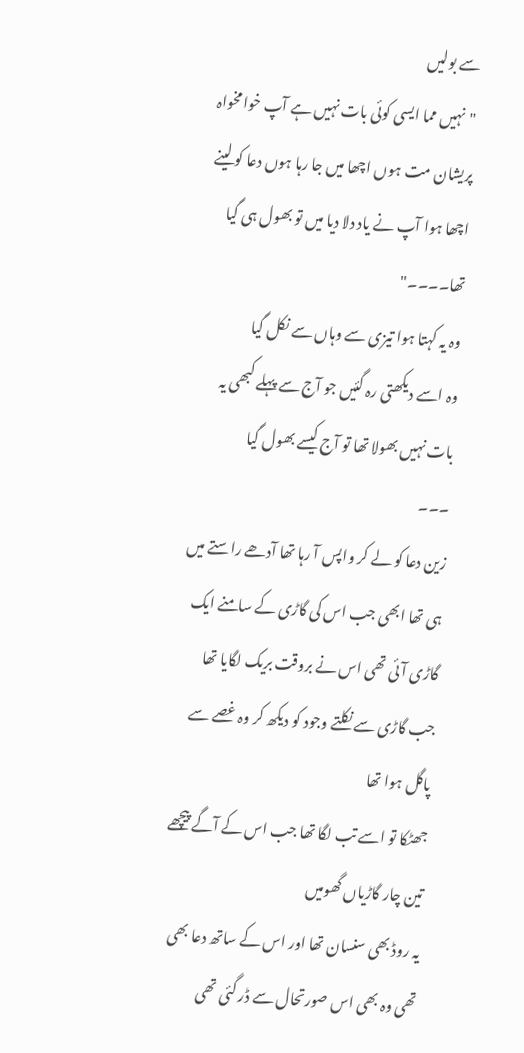سے بولیں
"نہیں مما ایسی کوئی بات نہیں ہے آپ خوامخواہ پریشان مت ہوں اچھا میں جا رہا ہوں دعا کو لینے اچھا ہوا آپ نے یاد دلا دیا میں تو بھول ہی گیا تھا۔۔۔۔"
وہ یہ کہتا ہوا تیزی سے وہاں سے نکل گیا
وہ اسے دیکھتی رہ گئیں جو آج سے پہلے کبھی یہ بات نہیں بھولا تھا تو آج کیسے بھول گیا
۔۔۔
زین دعا کو لے کر واپس آ رہا تھا آدھے راستے میں ہی تھا ابھی جب اس کی گاڑی کے سامنے ایک گاڑی آئی تھی اس نے بروقت بریک لگایا تھا
جب گاڑی سے نکلتے وجود کو دیکھ کر وہ غصے سے پاگل ہوا تھا
جھٹکا تو اسے تب لگا تھا جب اس کے آگے پیچھے تین چار گاڑیاں گھومیں
یہ روڈ بھی سنسان تھا اور اس کے ساتھ دعا بھی تھی وہ بھی اس صورتحال سے ڈر گئی تھی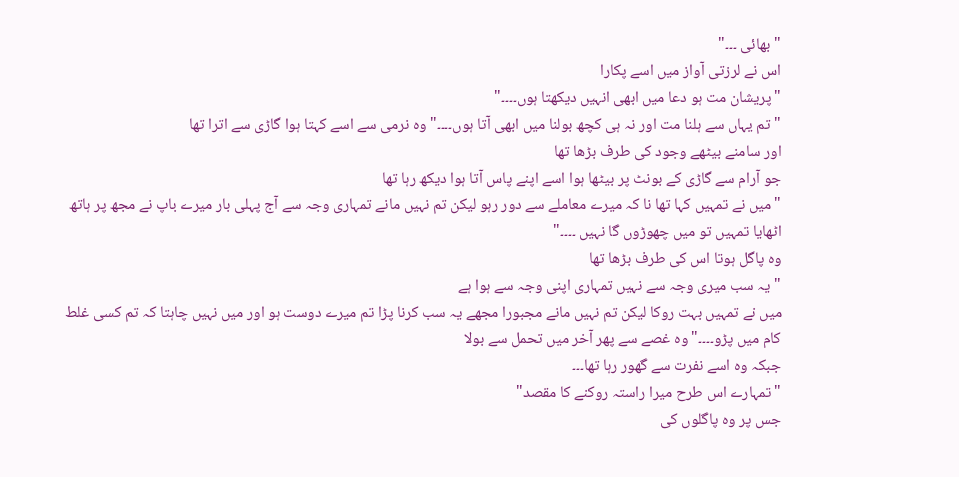"بھائی ۔۔۔"
اس نے لرزتی آواز میں اسے پکارا
"پریشان مت ہو دعا میں ابھی انہیں دیکھتا ہوں۔۔۔۔"
"تم یہاں سے ہلنا مت اور نہ ہی کچھ بولنا میں ابھی آتا ہوں۔۔۔۔"وہ نرمی سے اسے کہتا ہوا گاڑی سے اترا تھا
اور سامنے بیٹھے وجود کی طرف بڑھا تھا
جو آرام سے گاڑی کے بونٹ پر بیٹھا ہوا اسے اپنے پاس آتا ہوا دیکھ رہا تھا
"میں نے تمہیں کہا تھا نا کہ میرے معاملے سے دور رہو لیکن تم نہیں مانے تمہاری وجہ سے آج پہلی بار میرے باپ نے مجھ پر ہاتھ اٹھایا تمہیں تو میں چھوڑوں گا نہیں ۔۔۔۔"
وہ پاگل ہوتا اس کی طرف بڑھا تھا
"یہ سب میری وجہ سے نہیں تمہاری اپنی وجہ سے ہوا ہے
میں نے تمہیں بہت روکا لیکن تم نہیں مانے مجبورا مجھے یہ سب کرنا پڑا تم میرے دوست ہو اور میں نہیں چاہتا کہ تم کسی غلط کام میں پڑو۔۔۔۔"وہ غصے سے پھر آخر میں تحمل سے بولا
جبکہ وہ اسے نفرت سے گھور رہا تھا۔۔۔
"تمہارے اس طرح میرا راستہ روکنے کا مقصد"
جس پر وہ پاگلوں کی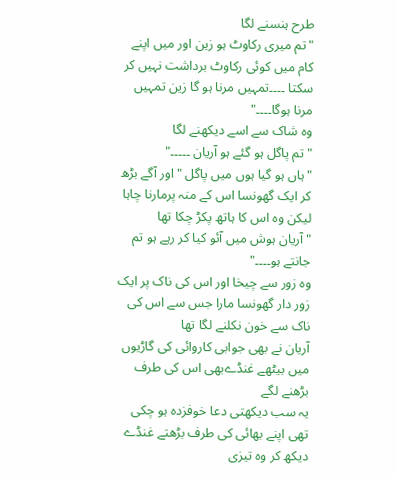طرح ہنسنے لگا
"تم میری رکاوٹ ہو زین اور میں اپنے کام میں کوئی رکاوٹ برداشت نہیں کر سکتا ۔۔۔۔تمہیں مرنا ہو گا زین تمہیں مرنا ہوگا۔۔۔۔"
وہ شاک سے اسے دیکھنے لگا
"تم پاگل ہو گئے ہو آریان ۔۔۔۔۔"
"ہاں ہو گیا ہوں میں پاگل "اور آگے بڑھ کر ایک گھونسا اس کے منہ پرمارنا چاہا لیکن وہ اس کا ہاتھ پکڑ چکا تھا
"آریان ہوش میں آئو کیا کر رہے ہو تم جانتے ہو۔۔۔۔"
وہ زور سے چیخا اور اس کی ناک پر ایک زور دار گھونسا مارا جس سے اس کی ناک سے خون نکلنے لگا تھا
آریان نے بھی جوابی کاروائی کی گاڑیوں میں بیٹھے غنڈےبھی اس کی طرف بڑھنے لگے
یہ سب دیکھتی دعا خوفزدہ ہو چکی تھی اپنے بھائی کی طرف بڑھتے غنڈے دیکھ کر وہ تیزی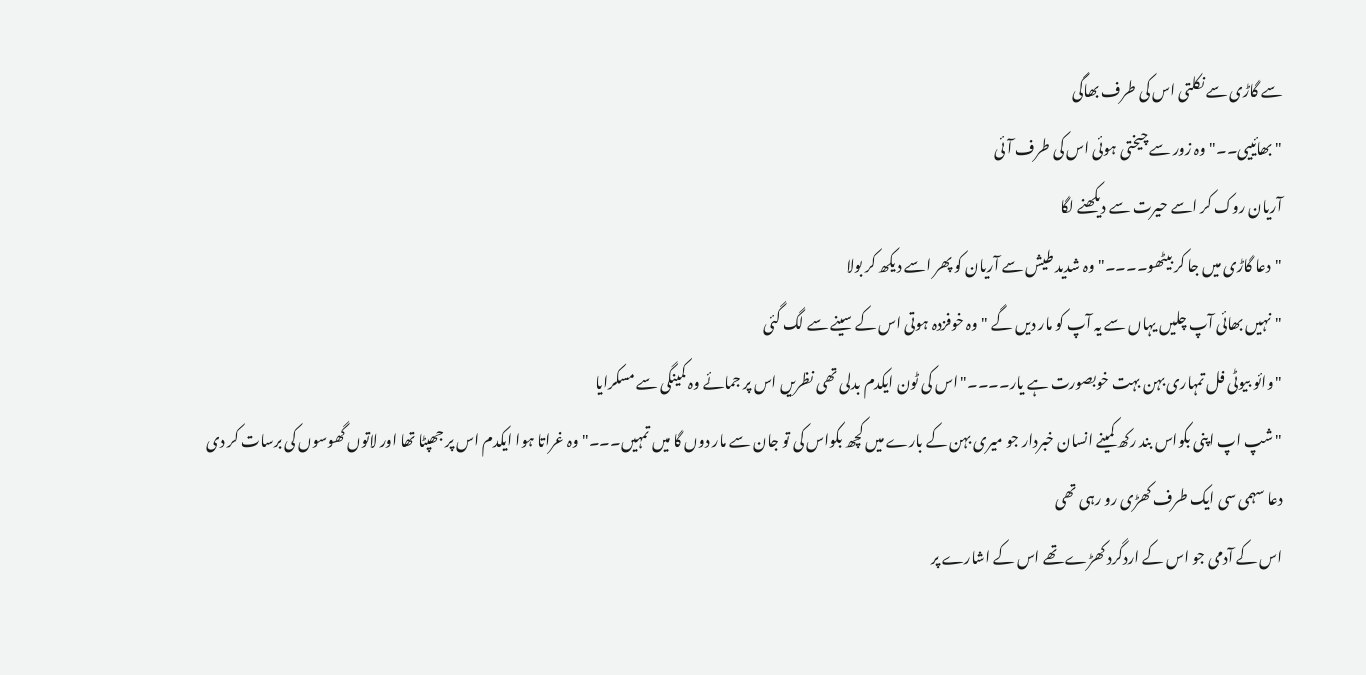سے گاڑی سے نکلتی اس کی طرف بھاگی
"بھائییی۔۔"وہ زور سے چیختی ہوئی اس کی طرف آئی
آریان روک کر اسے حیرت سے دیکھنے لگا
"دعا گاڑی میں جا کر بیٹھو۔۔۔۔"وہ شدید طیش سے آریان کو پھر اسے دیکھ کر بولا
"نہیں بھائی آپ چلیں یہاں سے یہ آپ کو مار دیں گے "وہ خوفزدہ ہوتی اس کے سینے سے لگ گئی
"وائو بیوٹی فل تمہاری بہن بہت خوبصورت ہے یار۔۔۔۔"اس کی ٹون ایکدم بدلی تھی نظریں اس پر جمائے وہ کمینگی سے مسکرایا
"شپ اپ اپنی بکواس بند رکھ کمینے انسان خبردار جو میری بہن کے بارے میں کچھ بکواس کی تو جان سے مار دوں گا میں تمہیں۔۔۔"وہ غراتا ہوا ایکدم اس پر جھپٹا تھا اور لاتوں گھوسوں کی برسات کر دی
دعا سہمی سی ایک طرف کھڑی رو رہی تھی
اس کے آدمی جو اس کے اردگرد کھڑے تھے اس کے اشارے پر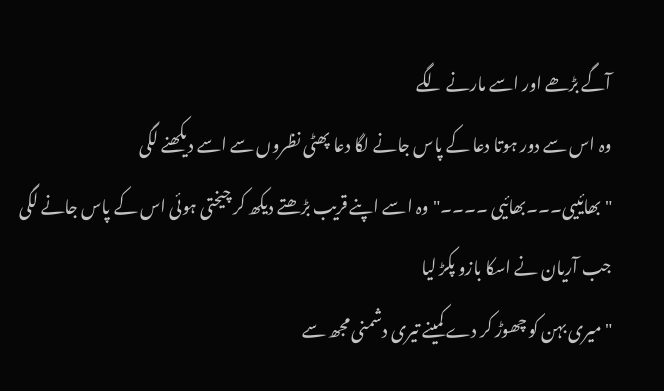آگے بڑھے اور اسے مارنے لگے
وہ اس سے دور ہوتا دعا کے پاس جانے لگا دعا پھٹی نظروں سے اسے دیکھنے لگی
"بھائییی۔۔۔بھائیی ۔۔۔۔"وہ اسے اپنے قریب بڑھتے دیکھ کر چیختی ہوئی اس کے پاس جانے لگی جب آریان نے اسکا بازو پکڑ لیا
"میری بہن کو چھوڑ کر دے کمینے تیری دشمنی مجھ سے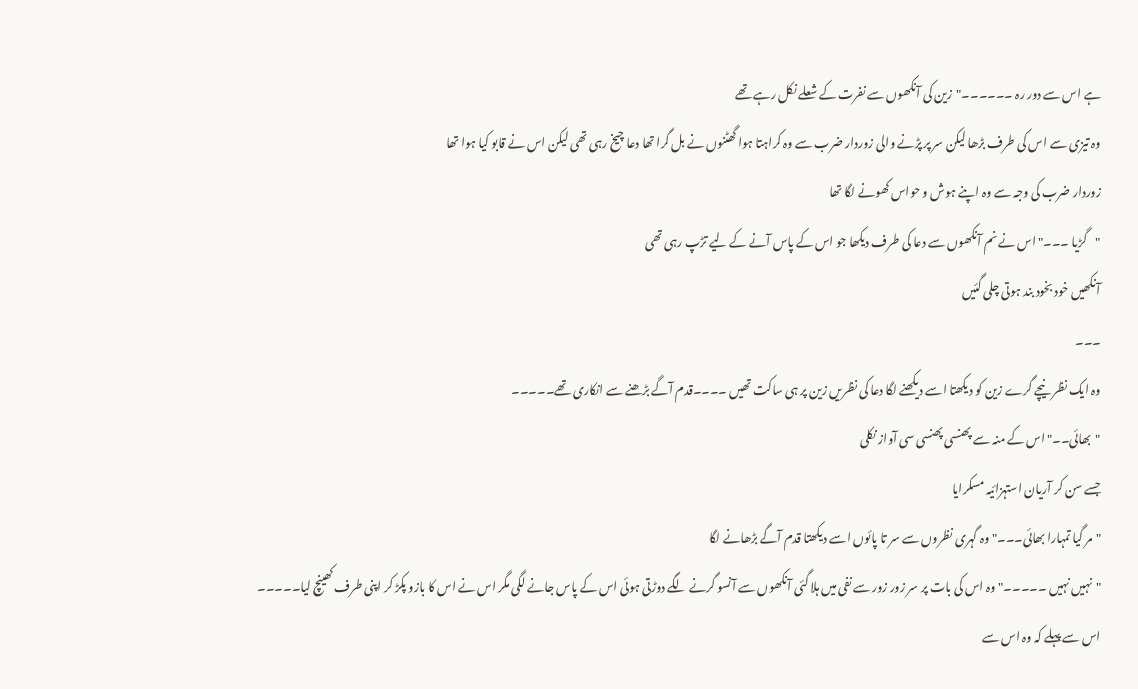ہے اس سے دور رہ ۔۔۔۔۔۔"زین کی آنکھوں سے نفرت کے شعلے نکل رہے تھے
وہ تیزی سے اس کی طرف بڑھا لیکن سر پر پڑنے والی زوردار ضرب سے وہ کراہتا ہوا گھٹنوں نے بل گرا تھا دعا چیخ رہی تھی لیکن اس نے قابو کیا ہوا تھا
زوردار ضرب کی وجہ سے وہ اپنے ہوش و حواس کھونے لگا تھا
"گڑیا ۔۔۔"اس نے نم آنکھوں سے دعا کی طرف دیکھا جو اس کے پاس آنے کے لیے تڑپ رہی تھی
آنکھیں خود بخود بند ہوتی چلی گئیں
۔۔۔
وہ ایک نظر نیچے گرے زین کو دیکھتا اسے دیکھنے لگا دعا کی نظریں زین پر ہی ساکت تھیں ۔۔۔۔قدم آگے بڑھنے سے انکاری تھے۔۔۔۔۔
"بھائی۔۔"اس کے منہ سے پھنسی پھنسی سی آواز نکلی
جسے سن کر آریان استہزائیہ مسکرایا
"مر گیا تمہارا بھائی۔۔۔"وہ گہری نظروں سے سر تا پائوں اسے دیکھتا قدم آگے بڑھانے لگا
"نہیں نہیں ۔۔۔۔۔"وہ اس کی بات پر سر زور زور سے نفی میں ہلا گئی آنکھوں سے آنسو گرنے لگے دوڑتی ہوئی اس کے پاس جانے لگی مگر اس نے اس کا بازو پکڑ کر اپنی طرف کھینچ لیا۔۔۔۔۔
اس سے پہلے کہ وہ اس سے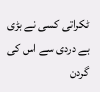ٹکراتی کسی نے بڑی بے دردی سے اس کی گردن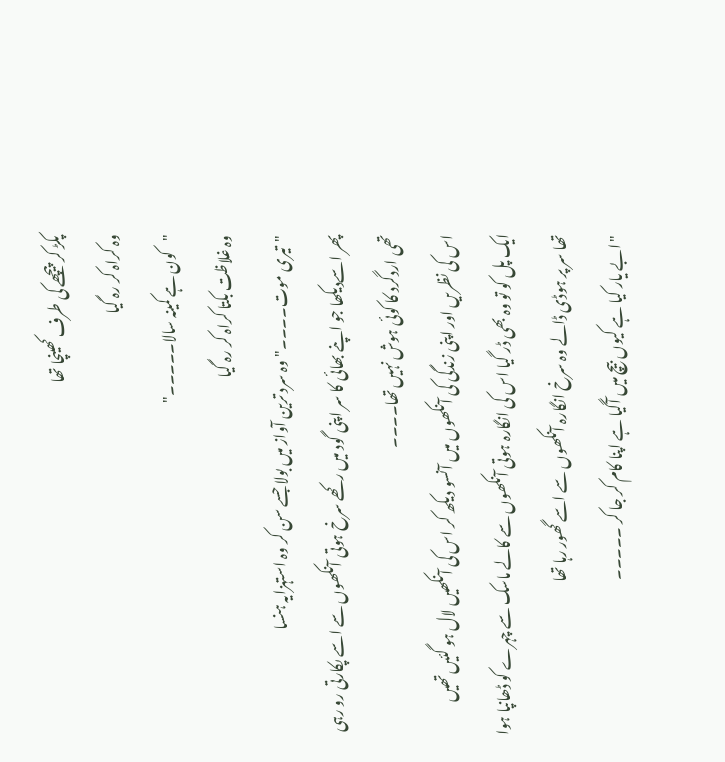پکڑ کر پیچھے کی طرف کھینچا تھا
وہ کراہ کر رہ گیا
"کون ہے کمینہ سالا۔۔۔۔۔"
وہ غلاظت بکتا کراہ کر رہ گیا
"تیری موت۔۔۔۔"وہ سرد ترین آواز میں بولا جسے سن کر وہ استہزایہ ہنسا
پھر اسےدیکھا جو اپنے بھائی کا سر اپنی گود میں رکھے سرخ ہوتی آنکھوں سے اسے پکارتی رو رہی تھی اردگرد کا کوئی ہوش نہیں تھا۔۔۔۔
اس کی نظریں اور اپنی زندگی کی آنکھوں میں آنسو دیکھ کر اس کی آنکھیں لال ہو گئیں تھیں
ایک پل کو تو وہ بھی ڈر گیا اس کی انگارہ ہوتی آنکھوں سے کالے ماسک سے چہرے کو ڈھانپا ہوا تھا سر پر ہوڈی ڈالے وہ سرخ انگارہ آنکھوں سے اسے گھور رہا تھا
"ابے یار کیا ہے کیوں بیچ میں آگیا ہے اپنا کام کر جا کر ۔۔۔۔۔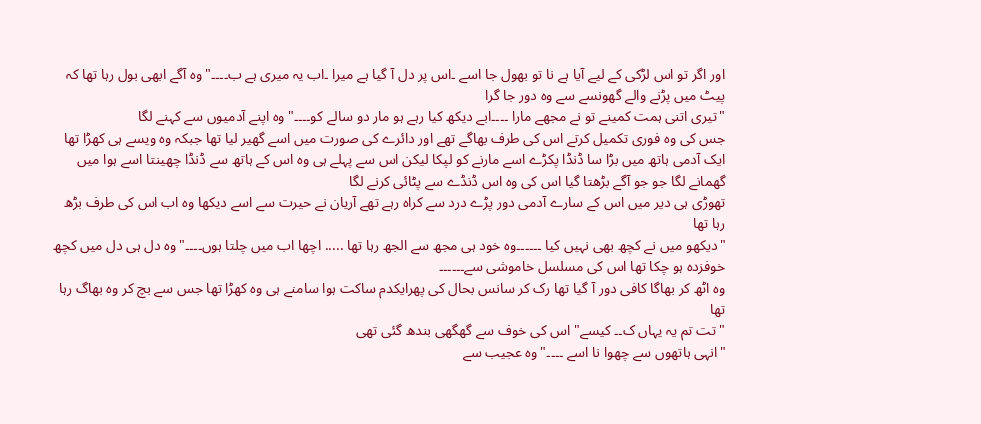اور اگر تو اس لڑکی کے لیے آیا ہے نا تو بھول جا اسے ۔اس پر دل آ گیا ہے میرا ۔اب یہ میری ہے ب۔۔۔۔"وہ آگے ابھی بول رہا تھا کہ پیٹ میں پڑنے والے گھونسے سے وہ دور جا گرا
"تیری اتنی ہمت کمینے تو نے مجھے مارا ۔۔۔۔ابے دیکھ کیا رہے ہو مار دو سالے کو۔۔۔۔"وہ اپنے آدمیوں سے کہنے لگا
جس کی وہ فوری تکمیل کرتے اس کی طرف بھاگے تھے اور دائرے کی صورت میں اسے گھیر لیا تھا جبکہ وہ ویسے ہی کھڑا تھا
ایک آدمی ہاتھ میں بڑا سا ڈنڈا پکڑے اسے مارنے کو لپکا لیکن اس سے پہلے ہی وہ اس کے ہاتھ سے ڈنڈا چھینتا اسے ہوا میں گھمانے لگا جو جو آگے بڑھتا گیا اس کی وہ اس ڈنڈے سے پٹائی کرنے لگا
تھوڑی ہی دیر میں اس کے سارے آدمی دور پڑے درد سے کراہ رہے تھے آریان نے حیرت سے اسے دیکھا وہ اب اس کی طرف بڑھ رہا تھا
"دیکھو میں نے کچھ بھی نہیں کیا ۔۔۔۔۔۔وہ خود ہی مجھ سے الجھ رہا تھا ..... اچھا اب میں چلتا ہوں۔۔۔۔"وہ دل ہی دل میں کچھ خوفزدہ ہو چکا تھا اس کی مسلسل خاموشی سے۔۔۔۔۔۔
وہ اٹھ کر بھاگا کافی دور آ گیا تھا رک کر سانس بحال کی پھرایکدم ساکت ہوا سامنے ہی وہ کھڑا تھا جس سے بچ کر وہ بھاگ رہا تھا
"تت تم یہ یہاں ک۔۔ کیسے" اس کی خوف سے گھگھی بندھ گئی تھی
"انہی ہاتھوں سے چھوا نا اسے ۔۔۔۔"وہ عجیب سے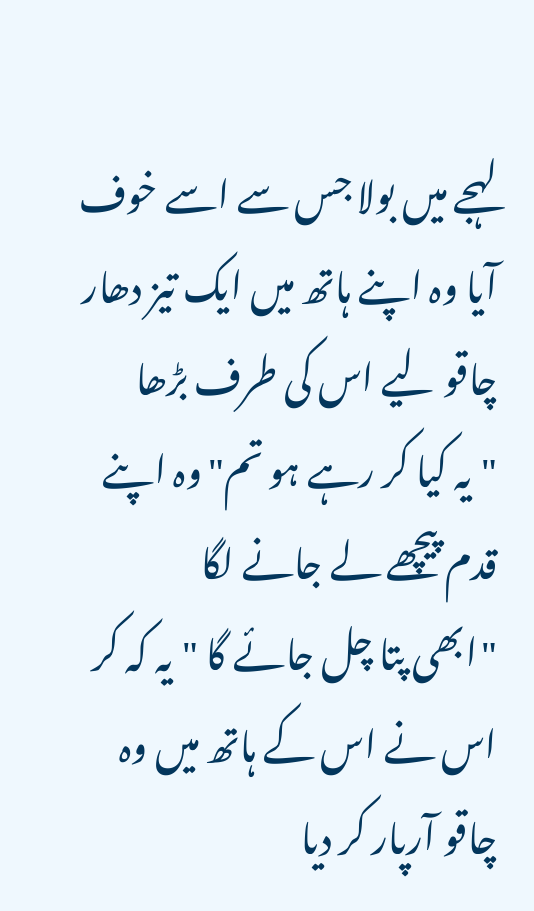لہجے میں بولا جس سے اسے خوف آیا وہ اپنے ہاتھ میں ایک تیز دھار چاقو لیے اس کی طرف بڑھا
"یہ کیا کر رہے ہو تم"وہ اپنے قدم پیچھے لے جانے لگا
"ابھی پتا چل جائے گا "یہ کہ کر اس نے اس کے ہاتھ میں وہ چاقو آرپار کر دیا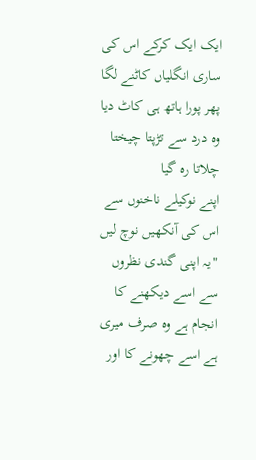ایک ایک کرکے اس کی ساری انگلیاں کاٹنے لگا پھر پورا ہاتھ ہی کاٹ دیا
وہ درد سے تڑپتا چیختا چلاتا رہ گیا
اپنے نوکیلے ناخنوں سے اس کی آنکھیں نوچ لیں
"یہ اپنی گندی نظروں سے اسے دیکھنے کا انجام ہے وہ صرف میری ہے اسے چھونے کا اور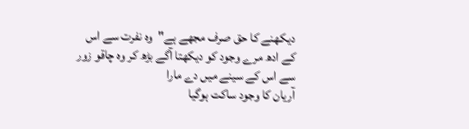دیکھنے کا حق صرف مجھے ہے"وہ نفرت سے اس کے ادھ مرے وجود کو دیکھتا آگے بڑھ کر وہ چاقو زور سے اس کے سینے میں دے مارا
آریان کا وجود ساکت ہوگیا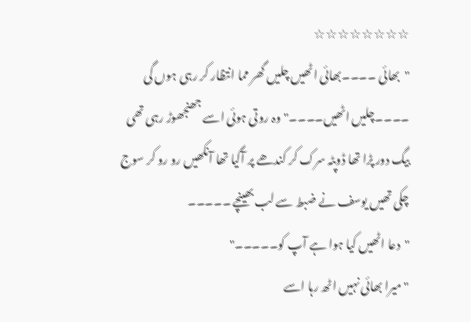☆☆☆☆☆☆☆☆
"بھائی ۔۔۔۔بھائی اٹھیں چلیں گھر مما انتظار کر رہی ہوں گی
۔۔۔۔چلیں اٹھیں۔۔۔۔"وہ روتی ہوئی اسے جھنجھوڑ رہی تھی
بیگ دور پڑا تھا ڈوپٹہ سرک کر کندھے پر آگیا تھا آنکھیں رو رو کر سوج چکی تھیں یوسف نے ضبط سے لب بھینچے ۔۔۔۔۔
"دعا اٹھیں کیا ہوا ہے آپ کو۔۔۔۔۔"
"میرا بھائی نہیں اٹھ رہا اسے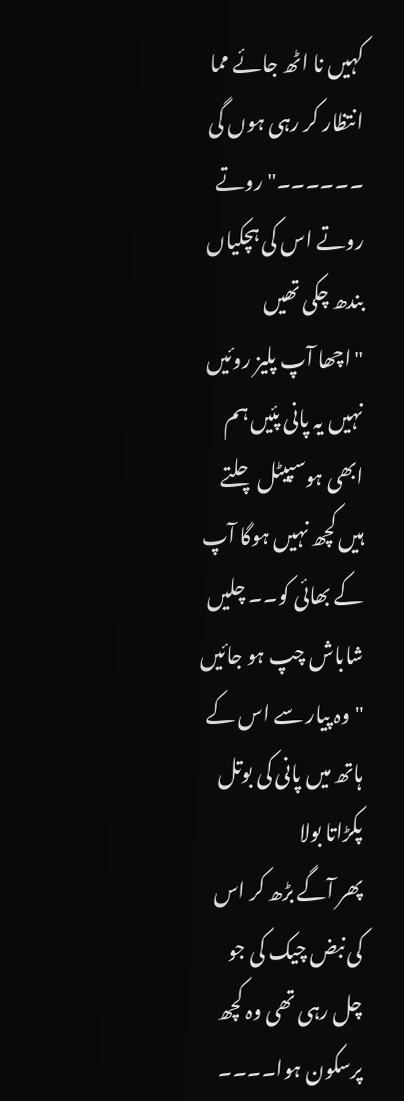کہیں نا اٹھ جائے مما انتظار کر رہی ہوں گی ۔۔۔۔۔۔"روتے روتے اس کی ہچکیاں بندھ چکی تھیں
"اچھا آپ پلیز روئیں نہیں یہ پانی پئیں ہم ابھی ہوسپیٹل چلتے ہیں کچھ نہیں ہوگا آپ کے بھائی کو۔۔ چلیں شاباش چپ ہو جائیں "وہ پیار سے اس کے ہاتھ میں پانی کی بوتل پکڑاتا بولا
پھر آگے بڑھ کر اس کی نبض چیک کی جو چل رہی تھی وہ کچھ پرسکون ہوا۔۔۔۔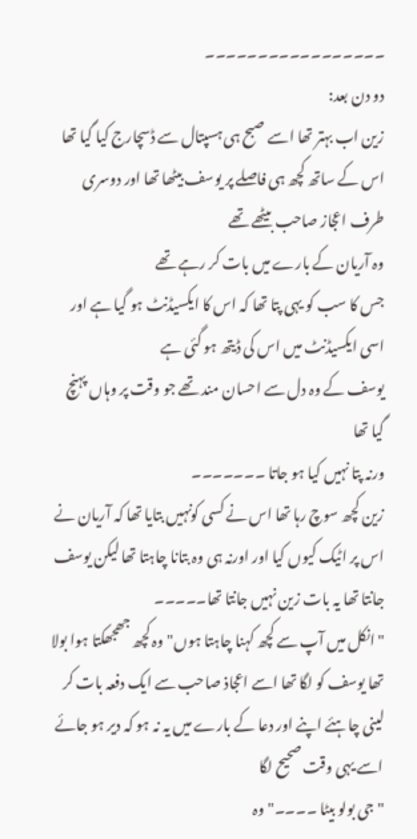۔۔۔۔۔۔۔۔۔۔۔۔۔۔۔۔۔
دو دن بعد:
زین اب بہتر تھا اسے صبح ہی ہسپتال سے ڈسچارج کیا گیا تھا
اس کے ساتھ کچھ ہی فاصلے پر یوسف بیٹھا تھا اور دوسری طرف اعجاز صاحب بیٹھے تھے
وہ آریان کے بارے میں بات کر رہے تھے
جس کا سب کو یہی پتا تھا کہ اس کا ایکسیڈنٹ ہو گیا ہے اور اسی ایکسیڈنٹ میں اس کی ڈیتھ ہو گئی ہے
یوسف کے وہ دل سے احسان مند تھے جو وقت پر وہاں پہنچ گیا تھا
ورنہ پتا نہیں کیا ہو جاتا ۔۔۔۔۔۔۔
زین کچھ سوچ رہا تھا اس نے کسی کونہیں بتایا تھا کہ آریان نے اس پر اٹیک کیوں کیا اور اورنہ ہی وہ بتانا چاہتا تھا لیکن یوسف جانتا تھا یہ بات زین نہیں جانتا تھا۔۔۔۔۔
"انکل میں آپ سے کچھ کہنا چاہتا ہوں"وہ کچھ جھجھکتا ہوا بولا تھا یوسف کو لگا تھا اسے اعجاذ صاحب سے ایک دفعہ بات کر لینی چاہئے اپنے اور دعا کے بارے میں یہ نہ ہو کہ دیر ہو جائے اسے یہی وقت صحیح لگا
"جی بولو بیٹا ۔۔۔۔"وہ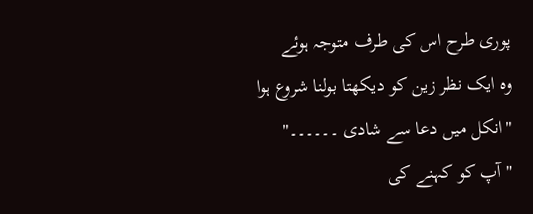پوری طرح اس کی طرف متوجہ ہوئے
وہ ایک نظر زین کو دیکھتا بولنا شروع ہوا
"انکل میں دعا سے شادی ۔۔۔۔۔۔"
"آپ کو کہنے کی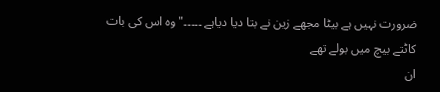ضرورت نہیں ہے بیٹا مجھے زین نے بتا دیا دیاہے ۔۔۔۔۔"وہ اس کی بات کاٹتے بیچ میں بولے تھے
ان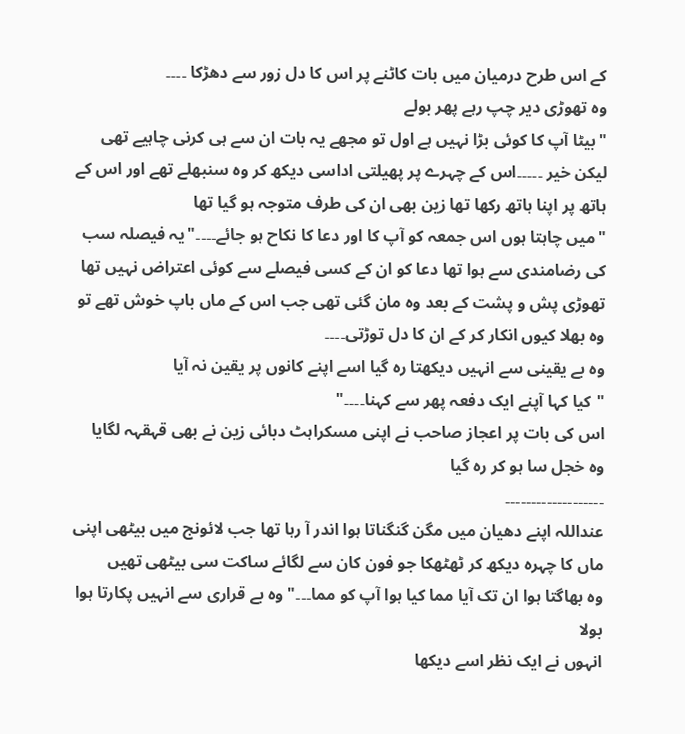کے اس طرح درمیان میں بات کاٹنے پر اس کا دل زور سے دھڑکا ۔۔۔۔
وہ تھوڑی دیر چپ رہے پھر بولے
"بیٹا آپ کا کوئی بڑا نہیں ہے اول تو مجھے یہ بات ان سے ہی کرنی چاہیے تھی لیکن خیر ۔۔۔۔۔اس کے چہرے پر پھیلتی اداسی دیکھ کر وہ سنبھلے تھے اور اس کے ہاتھ پر اپنا ہاتھ رکھا تھا زین بھی ان کی طرف متوجہ ہو گیا تھا
"میں چاہتا ہوں اس جمعہ کو آپ کا اور دعا کا نکاح ہو جائے۔۔۔۔"یہ فیصلہ سب کی رضامندی سے ہوا تھا دعا کو ان کے کسی فیصلے سے کوئی اعتراض نہیں تھا تھوڑی پش و پشت کے بعد وہ مان گئی تھی جب اس کے ماں باپ خوش تھے تو وہ بھلا کیوں انکار کر کے ان کا دل توڑتی۔۔۔۔
وہ بے یقینی سے انہیں دیکھتا رہ گیا اسے اپنے کانوں پر یقین نہ آیا
"کیا کہا آپنے ایک دفعہ پھر سے کہنا۔۔۔۔"
اس کی بات پر اعجاز صاحب نے اپنی مسکراہٹ دبائی زین نے بھی قہقہہ لگایا
وہ خجل سا ہو کر رہ گیا
۔۔۔۔۔۔۔۔۔۔۔۔۔۔۔۔۔۔۔
عنداللہ اپنے دھیان میں مگن گنگناتا ہوا اندر آ رہا تھا جب لائونج میں بیٹھی اپنی ماں کا چہرہ دیکھ کر ٹھٹھکا جو فون کان سے لگائے ساکت سی بیٹھی تھیں
وہ بھاگتا ہوا ان تک آیا مما کیا ہوا آپ کو مما۔۔۔"وہ بے قراری سے انہیں پکارتا ہوا بولا
انہوں نے ایک نظر اسے دیکھا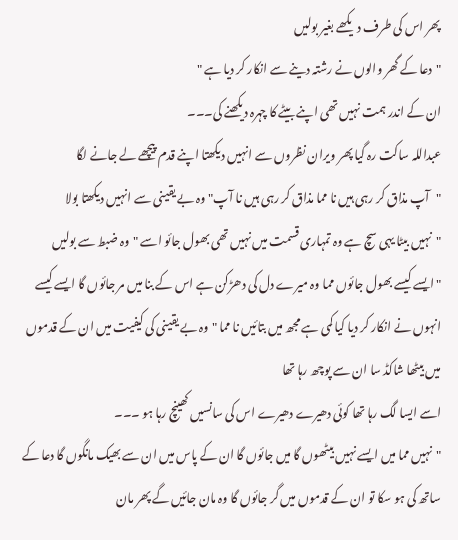پھر اس کی طرف دیکھے بغیر بولیں
"دعا کے گھر والوں نے رشتہ دینے سے انکار کر دیا ہے "
ان کے اندر ہمت نہیں تھی اپنے بیٹے کا چہرہ دیکھنے کی۔۔۔
عبداللہ ساکت رہ گیا پھر ویران نظروں سے انہیں دیکھتا اپنے قدم پیچھے لے جانے لگا
"آپ مذاق کر رہی ہیں نا مما مذاق کر رہی ہیں نا آپ"وہ بے یقینی سے انہیں دیکھتا بولا
"نہیں بیٹا یہی سچ ہے وہ تمہاری قسمت میں نہیں تھی بھول جائو اسے "وہ ضبط سے بولیں
"ایسے کیسے بھول جائوں مما وہ میرے دل کی دھڑکن ہے اس کے بنا میں مر جائوں گا ایسے کیسے انہوں نے انکار کر دیا کیا کمی ہے مجھ میں بتائیں نا مما "وہ بے یقینی کی کیفیت میں ان کے قدموں میں بیٹھا شاکڈ سا ان سے پوچھ رہا تھا
اسے ایسا لگ رہا تھا کوئی دھیرے دھیرے اس کی سانسیں کھینچ رہا ہو ۔۔۔
"نہیں مما میں ایسے نہیں بیٹھوں گا میں جائوں گا ان کے پاس میں ان سے بھیک مانگوں گا دعا کے ساتھ کی ہو سکا تو ان کے قدموں میں گر جائوں گا وہ مان جائیں گے پھر مان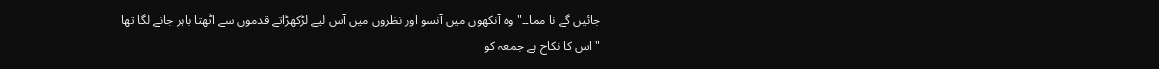جائیں گے نا مما۔۔" وہ آنکھوں میں آنسو اور نظروں میں آس لیے لڑکھڑاتے قدموں سے اٹھتا باہر جانے لگا تھا
"اس کا نکاح ہے جمعہ کو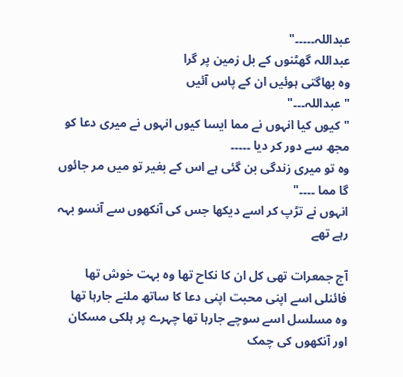عبداللہ۔۔۔۔۔"
عبداللہ گھٹنوں کے بل زمین پر گرا
وہ بھاگتی ہوئیں ان کے پاس آئیں
"عبداللہ۔۔۔"
"کیوں کیا انہوں نے مما ایسا کیوں انہوں نے میری دعا کو مجھ سے دور کر دیا ۔۔۔۔۔
وہ تو میری زندگی بن گئی ہے اس کے بغیر تو میں مر جائوں گا مما ۔۔۔۔"
انہوں نے تڑپ کر اسے دیکھا جس کی آنکھوں سے آنسو بہہ رہے تھے

آج جمعرات تھی کل ان کا نکاح تھا وہ بہت خوش تھا فائنلی اسے اپنی محبت اپنی دعا کا ساتھ ملنے جارہا تھا
وہ مسلسل اسے سوچے جارہا تھا چہرے پر ہلکی مسکان اور آنکھوں کی چمک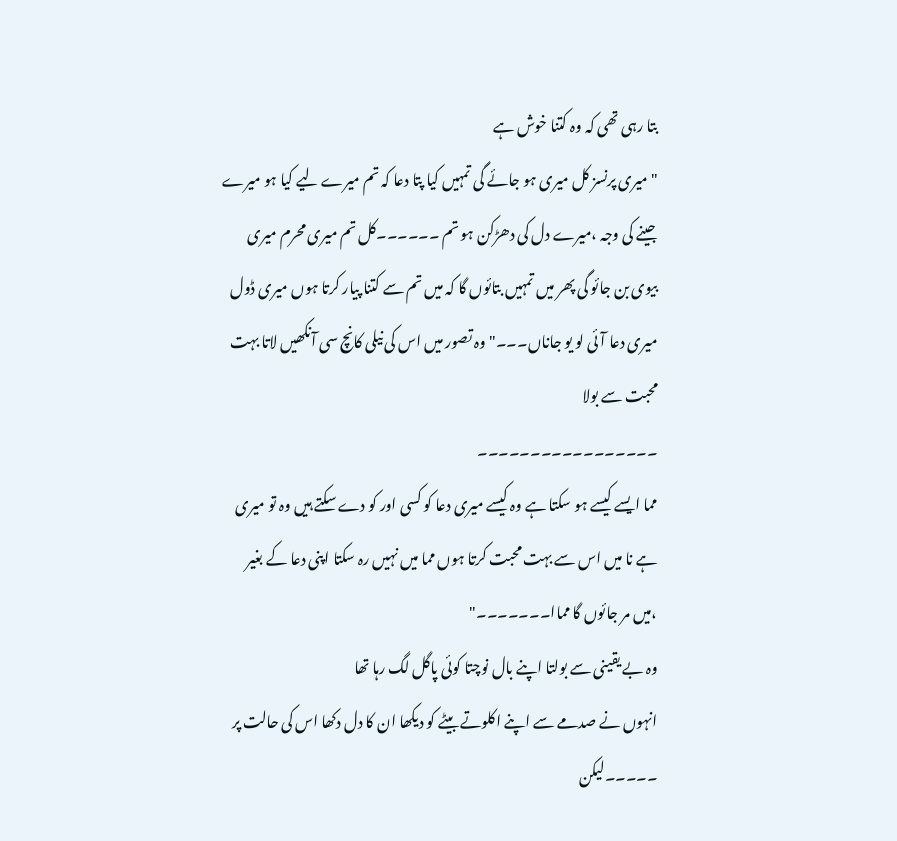بتا رہی تھی کہ وہ کتنا خوش ہے
"میری پرنسز کل میری ہو جائے گی تمہیں کیا پتا دعا کہ تم میرے لیے کیا ہو میرے جینے کی وجہ ،میرے دل کی دھڑکن ہو تم ۔۔۔۔۔۔کل تم میری محرم میری بیوی بن جائو گی پھر میں تمہیں بتائوں گا کہ میں تم سے کتنا پیار کرتا ہوں میری ڈول میری دعا آئی لو یو جاناں۔۔۔"وہ تصور میں اس کی نیلی کانچ سی آنکھیں لاتا بہت محبت سے بولا
۔۔۔۔۔۔۔۔۔۔۔۔۔۔۔۔۔
مما ایسے کیسے ہو سکتا ہے وہ کیسے میری دعا کو کسی اور کو دے سکتے ہیں وہ تو میری ہے نا میں اس سے بہت محبت کرتا ہوں مما میں نہیں رہ سکتا اپنی دعا کے بغیر ،میں مر جائوں گا مماا۔۔۔۔۔۔۔"
وہ بے یقینی سے بولتا اپنے بال نوچتا کوئی پاگل لگ رہا تھا
انہوں نے صدمے سے اپنے اکلوتے بیٹے کو دیکھا ان کا دل دکھا اس کی حالت پر ۔۔۔۔۔لیکن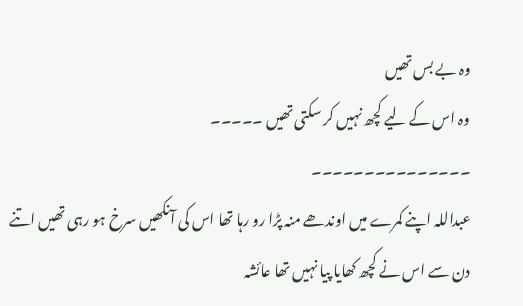وہ بے بس تھیں
وہ اس کے لیے کچھ نہیں کر سکتی تھیں ۔۔۔۔۔
۔۔۔۔۔۔۔۔۔۔۔۔۔۔۔
عبداللہ اپنے کمرے میں اوندھے منہ پڑا رو رہا تھا اس کی آنکھیں سرخ ہو رہی تھیں اتنے دن سے اس نے کچھ کھایا پیا نہیں تھا عائشہ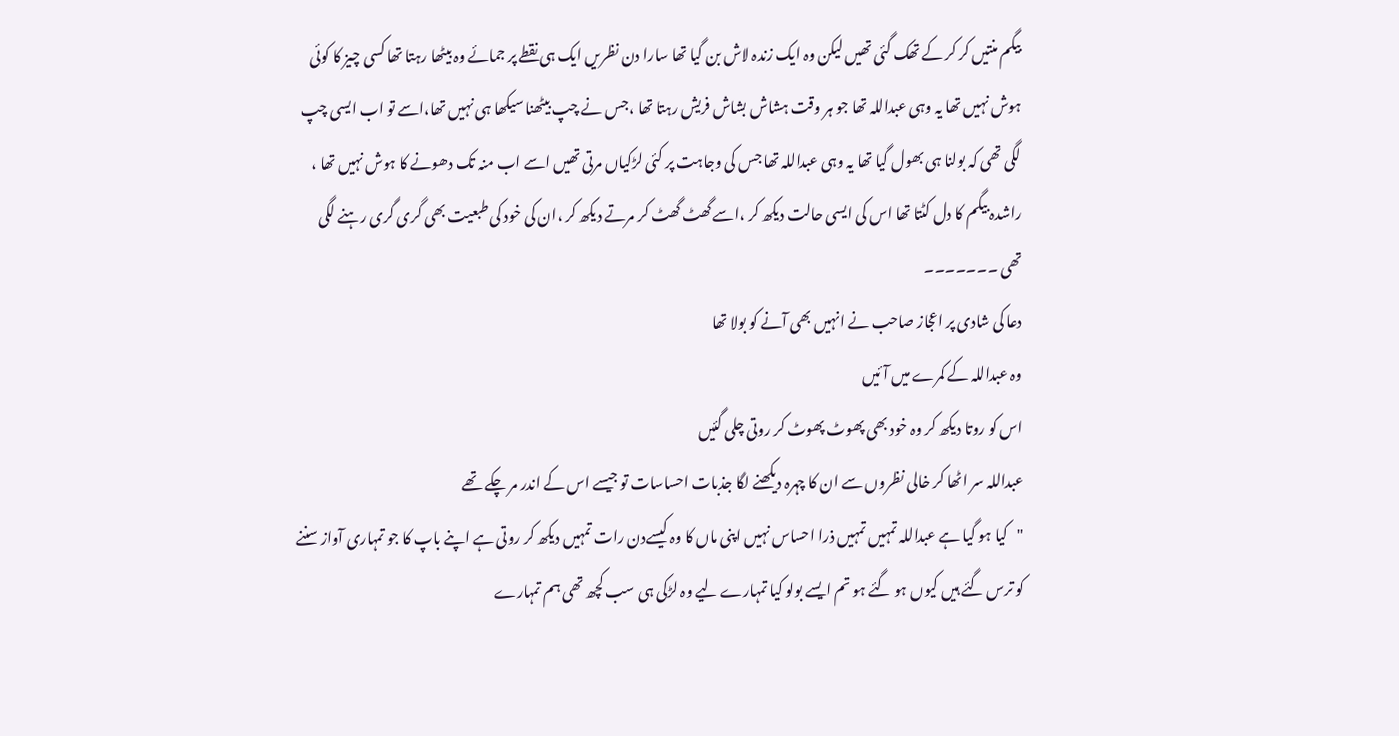بیگم منتیں کر کر کے تھک گئی تھیں لیکن وہ ایک زندہ لاش بن گیا تھا سارا دن نظریں ایک ہی نقطے پر جمائے وہ بیٹھا رہتا تھا کسی چیز کا کوئی ہوش نہیں تھا یہ وہی عبداللہ تھا جو ہر وقت ہشاش بشاش فریش رہتا تھا ،جس نے چپ بیٹھنا سیکھا ہی نہیں تھا،اسے تو اب ایسی چپ لگی تھی کہ بولنا ہی بھول گیا تھا یہ وہی عبداللہ تھا جس کی وجاہت پر کئی لڑکیاں مرتی تھیں اسے اب منہ تک دھونے کا ہوش نہیں تھا ،
راشدہ بیگم کا دل کٹتا تھا اس کی ایسی حالت دیکھ کر ،اسے گھٹ گھٹ کر مرتے دیکھ کر ،ان کی خود کی طبعیت بھی گری گری رہنے لگی تھی ۔۔۔۔۔۔۔
دعا کی شادی پر اعجاز صاحب نے انہیں بھی آنے کو بولا تھا
وہ عبداللہ کے کمرے میں آئیں
اس کو روتا دیکھ کر وہ خود بھی پھوٹ پھوٹ کر روتی چلی گئیں
عبداللہ سر اٹھا کر خالی نظروں سے ان کا چہرہ دیکھنے لگا جذبات احساسات تو جیسے اس کے اندر مر چکے تھے
"کیا ہو گیا ہے عبداللہ تمہیں تمہیں ذرا احساس نہیں اپنی ماں کا وہ کیسےدن رات تمہیں دیکھ کر روتی ہے اپنے باپ کا جو تمہاری آواز سننے کو ترس گئے ہیں کیوں ہو گئے ہو تم ایسے بولو کیا تمہارے لیے وہ لڑکی ہی سب کچھ تھی ہم تمہارے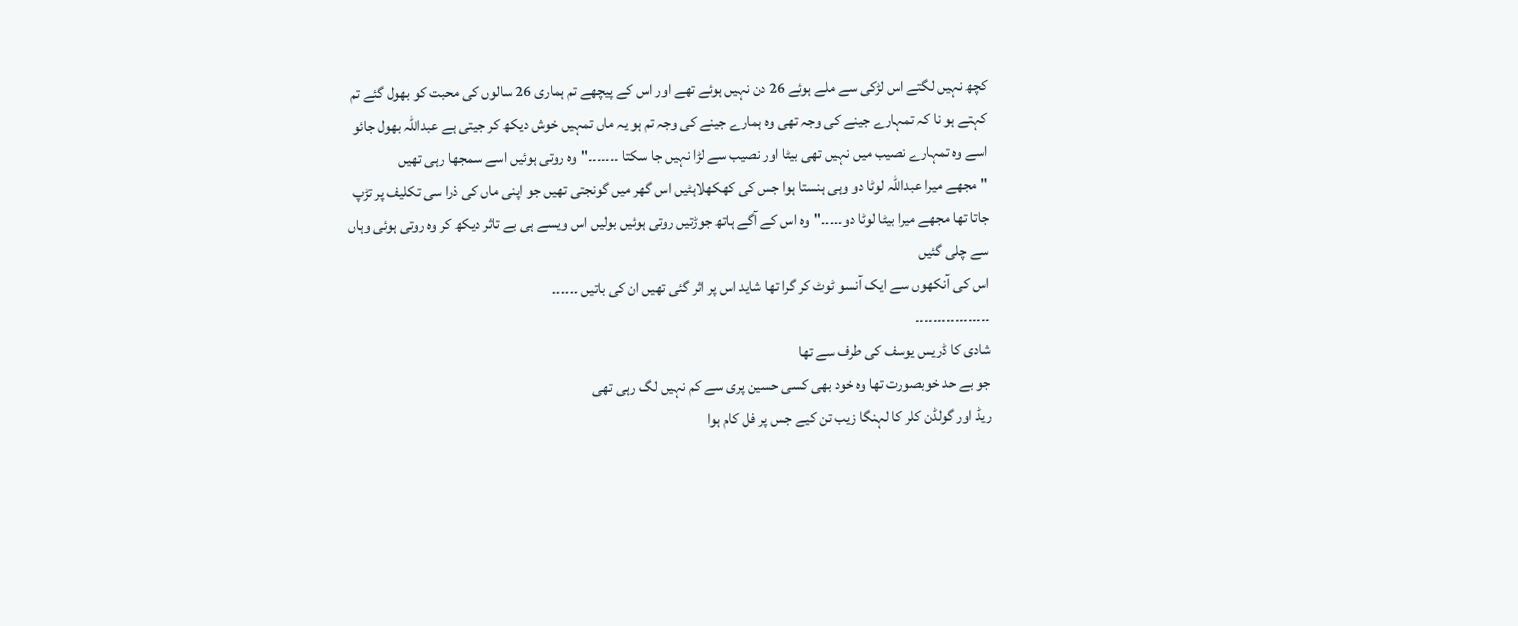کچھ نہیں لگتے اس لڑکی سے ملے ہوئے 26 دن نہیں ہوئے تھے اور اس کے پیچھے تم ہماری 26 سالوں کی محبت کو بھول گئے تم کہتے ہو نا کہ تمہارے جینے کی وجہ تھی وہ ہمارے جینے کی وجہ تم ہو یہ ماں تمہیں خوش دیکھ کر جیتی ہے عبداللہ بھول جائو اسے وہ تمہارے نصیب میں نہیں تھی بیٹا اور نصیب سے لڑا نہیں جا سکتا ۔۔۔۔۔۔۔"وہ روتی ہوئیں اسے سمجھا رہی تھیں
"مجھے میرا عبداللہ لوٹا دو وہی ہنستا ہوا جس کی کھکھلاہٹیں اس گھر میں گونجتی تھیں جو اپنی ماں کی ذرا سی تکلیف پر تڑپ جاتا تھا مجھے میرا بیٹا لوٹا دو۔۔۔۔۔"وہ اس کے آگے ہاتھ جوڑتیں روتی ہوئیں بولیں اس ویسے ہی بے تاثر دیکھ کر وہ روتی ہوئی وہاں سے چلی گئیں
اس کی آنکھوں سے ایک آنسو ٹوٹ کر گرا تھا شاید اس پر اثر گئی تھیں ان کی باتیں ۔۔۔۔۔۔
۔۔۔۔۔۔۔۔۔۔۔۔۔۔۔۔۔
شادی کا ڈریس یوسف کی طرف سے تھا
جو بے حد خوبصورت تھا وہ خود بھی کسی حسین پری سے کم نہیں لگ رہی تھی
ریڈ اور گولڈن کلر کا لہنگا زیب تن کیے جس پر فل کام ہوا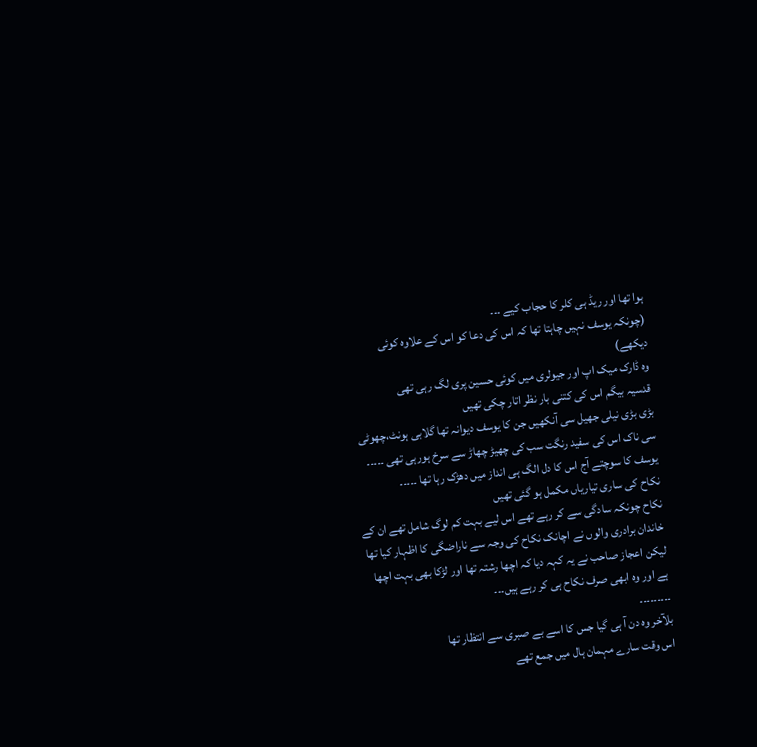ہوا تھا اور ریڈ ہی کلر کا حجاب کیے ۔۔۔
(چونکہ یوسف نہیں چاہتا تھا کہ اس کی دعا کو اس کے علاوہ کوئی دیکھے)
وہ ڈارک میک اپ اور جیولری میں کوئی حسین پری لگ رہی تھی
قدسیہ بیگم اس کی کتنی بار نظر اتار چکی تھیں
بڑی بڑی نیلی جھیل سی آنکھیں جن کا یوسف دیوانہ تھا گلابی ہونٹ،چھوٹی سی ناک اس کی سفید رنگت سب کی چھیڑ چھاڑ سے سرخ ہورہی تھی ۔۔۔۔۔
یوسف کا سوچتے آج اس کا دل الگ ہی انداز میں دھڑک رہا تھا ۔۔۔۔۔
نکاح کی ساری تیاریاں مکمل ہو گئی تھیں
نکاح چونکہ سادگی سے کر رہے تھے اس لیے بہت کم لوگ شامل تھے ان کے خاندان برادری والوں نے اچانک نکاح کی وجہ سے ناراضگی کا اظہار کیا تھا لیکن اعجاز صاحب نے یہ کہہ دیا کہ اچھا رشتہ تھا اور لڑکا بھی بہت اچھا ہے اور وہ ابھی صرف نکاح ہی کر رہے ہیں۔۔۔
۔۔۔۔۔۔۔۔۔
بلآخر وہ دن آ ہی گیا جس کا اسے بے صبری سے انتظار تھا
اس وقت سارے مہمان ہال میں جمع تھے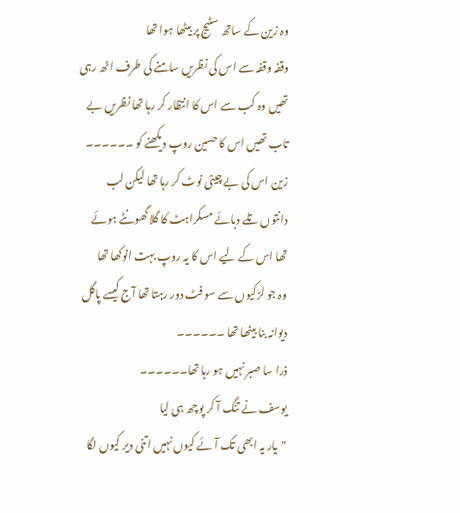وہ زین کے ساتھ سٹیج پر بیٹھا ہوا تھا
وقفہ وقفہ سے اس کی نظریں سامنے کی طرف اٹھ رہی تھیں وہ کب سے اس کا انتظار کر رہا تھا نظریں بے تاب تھیں اس کا حسین روپ دیکھنے کو ۔۔۔۔۔۔
زین اس کی بے چینی نوٹ کر رہا تھا لیکن لب دانتوں تلے دبائے مسکراہٹ کا گلا گھونٹے ہوئے تھا اس کے لیے اس کا یہ روپ بہت انوکھا تھا
وہ جو لڑکیوں سے سو فٹ دور رہتا تھا آج کیسے پاگل دیوانہ بنا بیٹھا تھا ۔۔۔۔۔۔
ذرا سا صبر نہیں ہو رہا تھا۔۔۔۔۔۔
یوسف نے تنگ آ کر پوچھ ہی لیا
"یار یہ ابھی تک آئے کیوں نہیں اتنی دیر کیوں لگا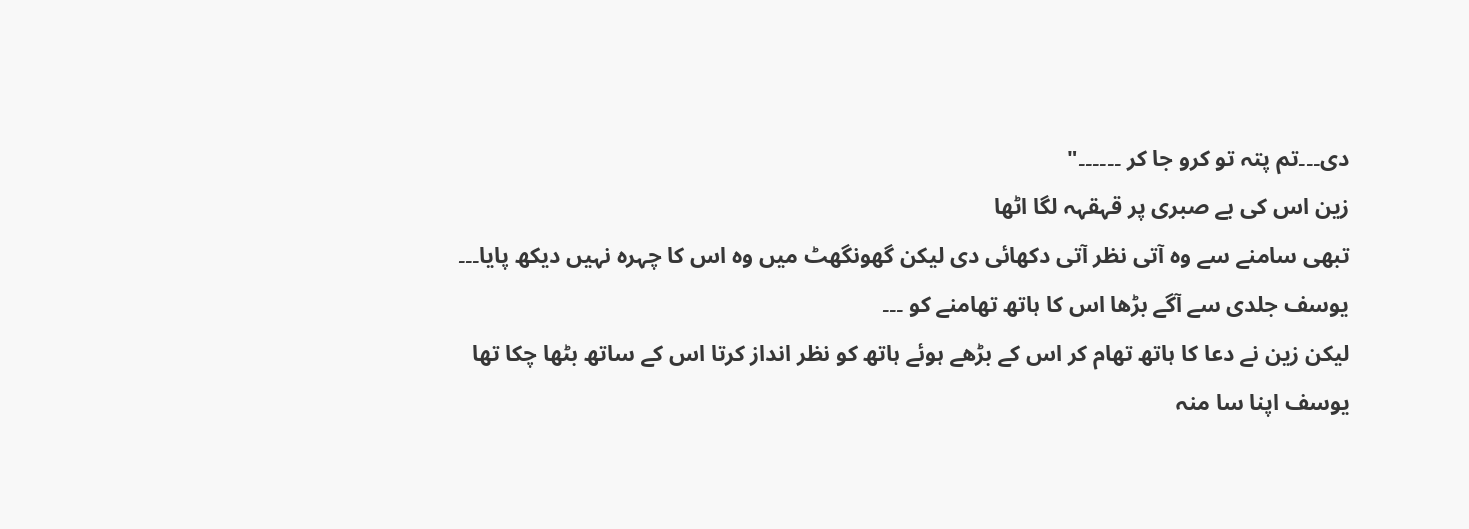دی۔۔۔تم پتہ تو کرو جا کر ۔۔۔۔۔۔"
زین اس کی بے صبری پر قہقہہ لگا اٹھا
تبھی سامنے سے وہ آتی نظر آتی دکھائی دی لیکن گھونگھٹ میں وہ اس کا چہرہ نہیں دیکھ پایا۔۔۔
یوسف جلدی سے آگے بڑھا اس کا ہاتھ تھامنے کو ۔۔۔
لیکن زین نے دعا کا ہاتھ تھام کر اس کے بڑھے ہوئے ہاتھ کو نظر انداز کرتا اس کے ساتھ بٹھا چکا تھا
یوسف اپنا سا منہ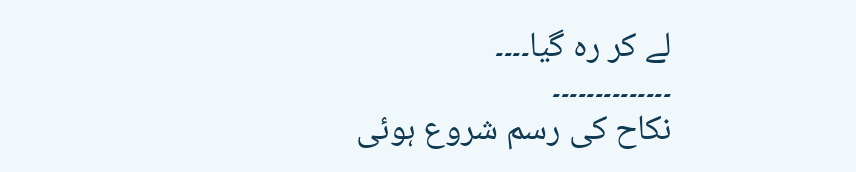لے کر رہ گیا۔۔۔۔
۔۔۔۔۔۔۔۔۔۔۔۔۔۔
نکاح کی رسم شروع ہوئی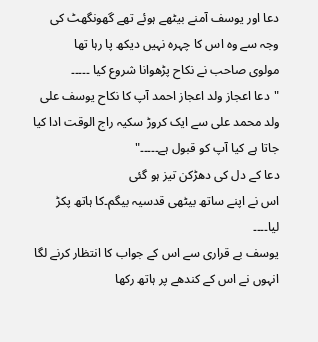دعا اور یوسف آمنے بیٹھے ہوئے تھے گھونگھٹ کی وجہ سے وہ اس کا چہرہ نہیں دیکھ پا رہا تھا
مولوی صاحب نے نکاح پڑھوانا شروع کیا ۔۔۔۔۔
"دعا اعجاز ولد اعجاز احمد آپ کا نکاح یوسف علی ولد محمد علی سے ایک کروڑ سکیہ راج الوقت ادا کیا جاتا ہے کیا آپ کو قبول ہے۔۔۔۔۔"
دعا کے دل کی دھڑکن تیز ہو گئی
اس نے اپنے ساتھ بیٹھی قدسیہ بیگم۔کا ہاتھ پکڑ لیا۔۔۔۔
یوسف بے قراری سے اس کے جواب کا انتظار کرنے لگا
انہوں نے اس کے کندھے پر ہاتھ رکھا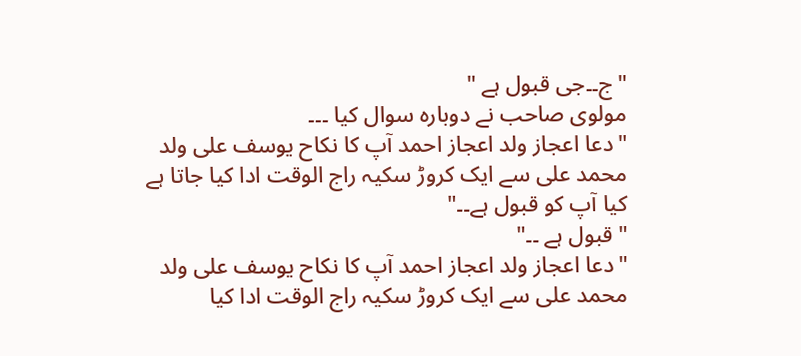"ج۔۔جی قبول ہے "
مولوی صاحب نے دوبارہ سوال کیا ۔۔۔
"دعا اعجاز ولد اعجاز احمد آپ کا نکاح یوسف علی ولد محمد علی سے ایک کروڑ سکیہ راج الوقت ادا کیا جاتا ہے کیا آپ کو قبول ہے۔۔"
"قبول ہے ۔۔"
"دعا اعجاز ولد اعجاز احمد آپ کا نکاح یوسف علی ولد محمد علی سے ایک کروڑ سکیہ راج الوقت ادا کیا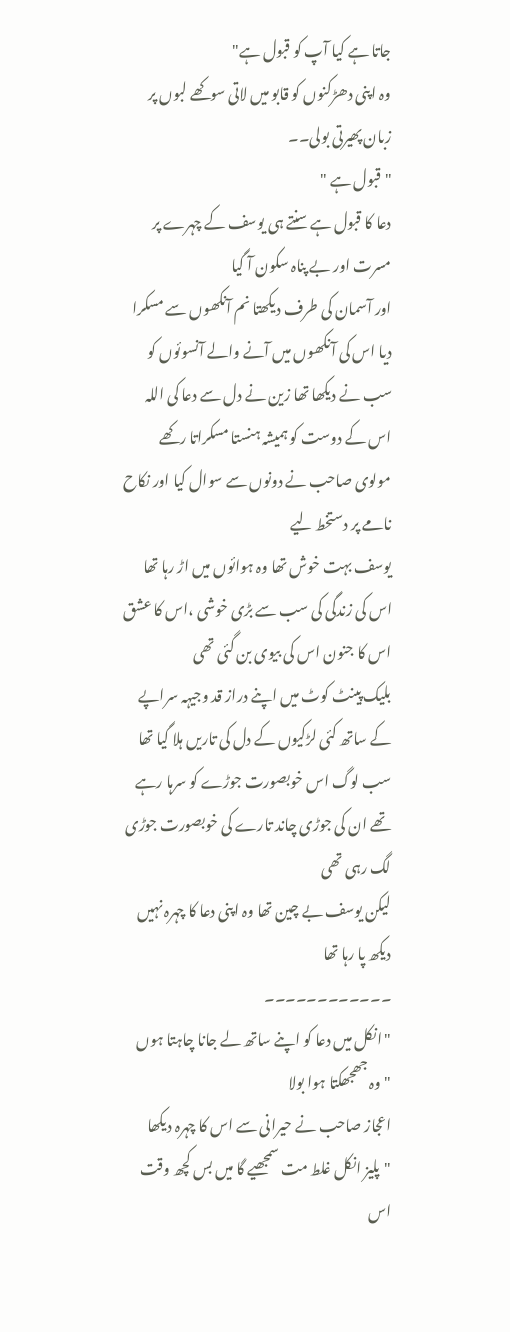جاتا ہے کیا آپ کو قبول ہے"
وہ اپنی دھڑکنوں کو قابو میں لاتی سوکھے لبوں پر زبان پھیرتی بولی۔۔
"قبول ہے "
دعا کا قبول ہے سنتے ہی یوسف کے چہرے پر مسرت اور بے پناہ سکون آ گیا
اور آسمان کی طرف دیکھتا نم آنکھوں سے مسکرا دیا اس کی آنکھوں میں آنے والے آنسوئوں کو سب نے دیکھا تھا زین نے دل سے دعا کی اللہ اس کے دوست کو ہمیشہ ہنستا مسکراتا رکھے
مولوی صاحب نے دونوں سے سوال کیا اور نکاح نامے پر دستخط لیے
یوسف بہت خوش تھا وہ ہوائوں میں اڑ رہا تھا اس کی زندگی کی سب سے بڑی خوشی ،اس کا عشق اس کا جنون اس کی بیوی بن گئی تھی
بلیک پینٹ کوٹ میں اپنے دراز قد وجیہہ سراپے کے ساتھ کئی لڑکیوں کے دل کی تاریں ہلا گیا تھا
سب لوگ اس خوبصورت جوڑے کو سرہا رہے تھے ان کی جوڑی چاند تارے کی خوبصورت جوڑی لگ رہی تھی
لیکن یوسف بے چین تھا وہ اپنی دعا کا چہرہ نہیں دیکھ پا رہا تھا
۔۔۔۔۔۔۔۔۔۔۔۔
"انکل میں دعا کو اپنے ساتھ لے جانا چاہتا ہوں "وہ جھجھکتا ہوا بولا
اعجاز صاحب نے حیرانی سے اس کا چہرہ دیکھا
"پلیز انکل غلط مت سمجھیے گا میں بس کچھ وقت اس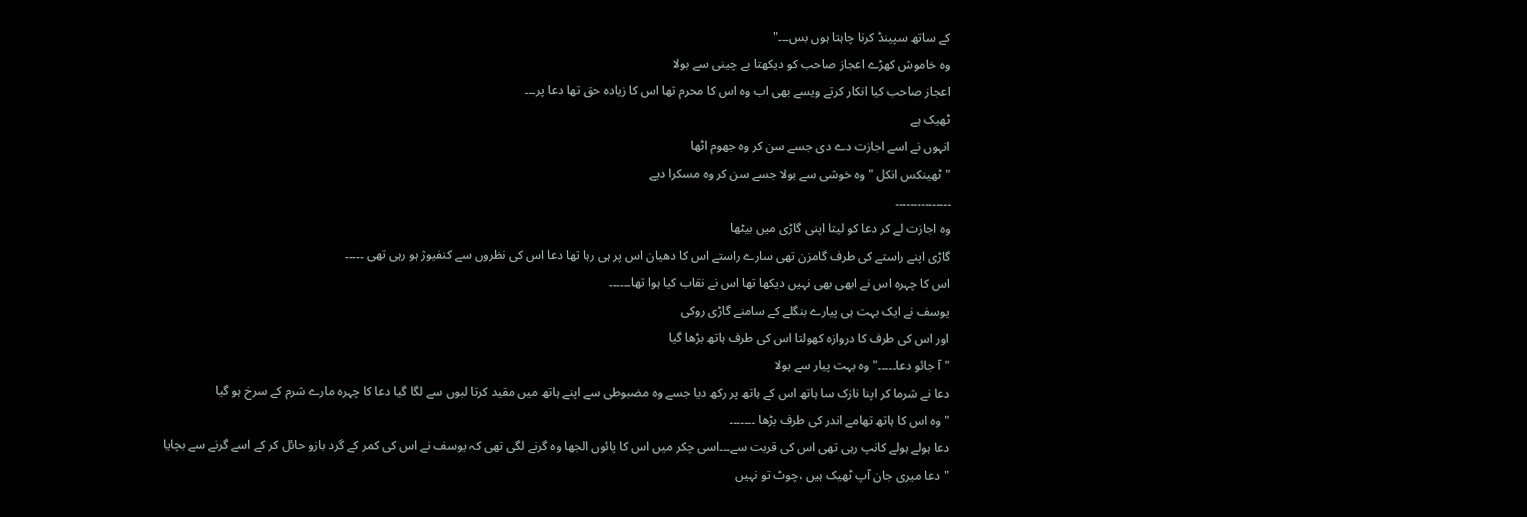کے ساتھ سپینڈ کرنا چاہتا ہوں بس۔۔۔"
وہ خاموش کھڑے اعجاز صاحب کو دیکھتا بے چینی سے بولا
اعجاز صاحب کیا انکار کرتے ویسے بھی اب وہ اس کا محرم تھا اس کا زیادہ حق تھا دعا پر۔۔۔
ٹھیک ہے
انہوں نے اسے اجازت دے دی جسے سن کر وہ جھوم اٹھا
"ٹھینکس انکل "وہ خوشی سے بولا جسے سن کر وہ مسکرا دیے
۔۔۔۔۔۔۔۔۔۔۔۔۔۔۔
وہ اجازت لے کر دعا کو لیتا اپنی گاڑی میں بیٹھا
گاڑی اپنے راستے کی طرف گامزن تھی سارے راستے اس کا دھیان اس پر ہی رہا تھا دعا اس کی نظروں سے کنفیوژ ہو رہی تھی ۔۔۔۔۔
اس کا چہرہ اس نے ابھی بھی نہیں دیکھا تھا اس نے نقاب کیا ہوا تھا۔۔۔۔۔۔
یوسف نے ایک بہت ہی پیارے بنگلے کے سامنے گاڑی روکی
اور اس کی طرف کا دروازہ کھولتا اس کی طرف ہاتھ بڑھا گیا
"آ جائو دعا۔۔۔۔۔"وہ بہت پیار سے بولا
دعا نے شرما کر اپنا نازک سا ہاتھ اس کے ہاتھ پر رکھ دیا جسے وہ مضبوطی سے اپنے ہاتھ میں مقید کرتا لبوں سے لگا گیا دعا کا چہرہ مارے شرم کے سرخ ہو گیا
"وہ اس کا ہاتھ تھامے اندر کی طرف بڑھا ۔۔۔۔۔۔۔
دعا ہولے ہولے کانپ رہی تھی اس کی قربت سے۔۔۔اسی چکر میں اس کا پائوں الجھا وہ گرنے لگی تھی کہ یوسف نے اس کی کمر کے گرد بازو حائل کر کے اسے گرنے سے بچایا
"دعا میری جان آپ ٹھیک ہیں ،چوٹ تو نہیں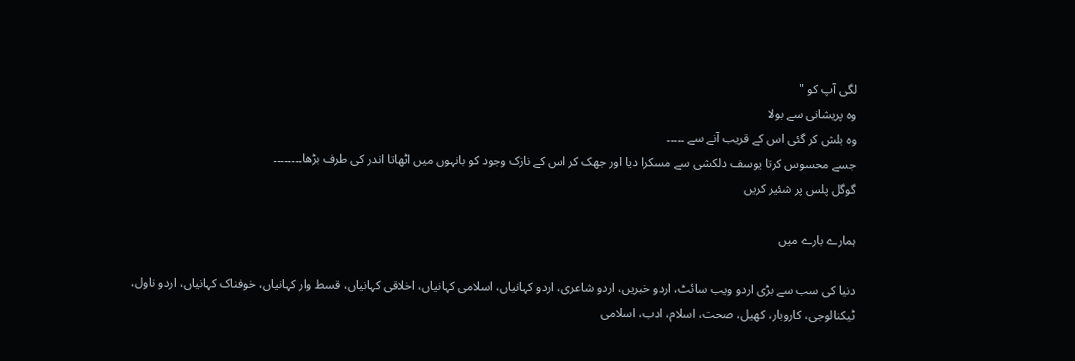لگی آپ کو "
وہ پریشانی سے بولا
وہ بلش کر گئی اس کے قریب آنے سے ۔۔۔۔۔
جسے محسوس کرتا یوسف دلکشی سے مسکرا دیا اور جھک کر اس کے نازک وجود کو بانہوں میں اٹھاتا اندر کی طرف بڑھا۔۔۔۔۔۔۔۔
گوگل پلس پر شئیر کریں

ہمارے بارے میں

دنیا کی سب سے بڑی اردو ویب سائٹ، اردو خبریں، اردو شاعری، اردو کہانیاں، اسلامی کہانیاں، اخلاقی کہانیاں، قسط وار کہانیاں، خوفناک کہانیاں، اردو ناول، ٹیکنالوجی، کاروبار، کھیل، صحت، اسلام، ادب، اسلامی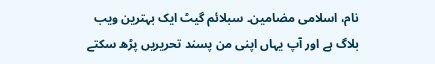نام، اسلامی مضامین۔ سبلائم گیٹ ایک بہترین ویب بلاگ ہے اور آپ یہاں اپنی من پسند تحریریں پڑھ سکتے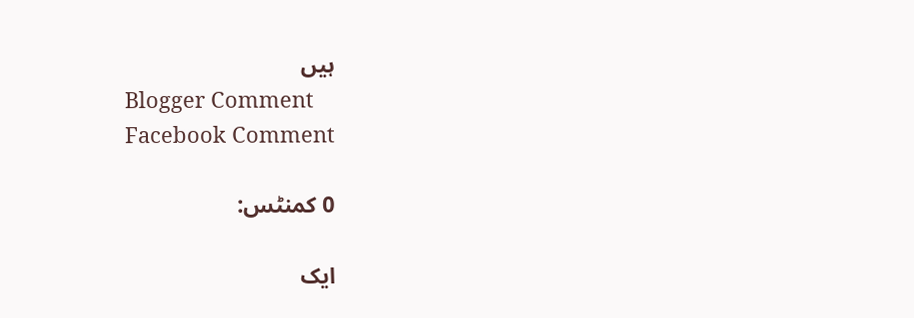ہیں
    Blogger Comment
    Facebook Comment

0 کمنٹس:

ایک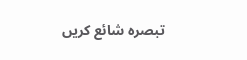تبصرہ شائع کریں